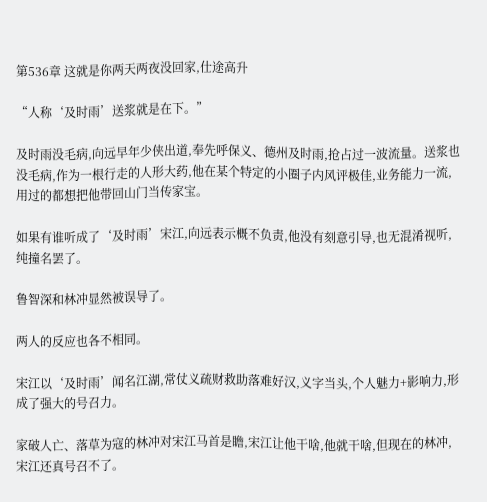第536章 这就是你两天两夜没回家,仕途高升

“人称‘及时雨’送浆就是在下。”

及时雨没毛病,向远早年少侠出道,奉先呼保义、德州及时雨,抢占过一波流量。送浆也没毛病,作为一根行走的人形大药,他在某个特定的小圈子内风评极佳,业务能力一流,用过的都想把他带回山门当传家宝。

如果有谁听成了‘及时雨’宋江,向远表示概不负责,他没有刻意引导,也无混淆视听,纯撞名罢了。

鲁智深和林冲显然被误导了。

两人的反应也各不相同。

宋江以‘及时雨’闻名江湖,常仗义疏财救助落难好汉,义字当头,个人魅力+影响力,形成了强大的号召力。

家破人亡、落草为寇的林冲对宋江马首是瞻,宋江让他干啥,他就干啥,但现在的林冲,宋江还真号召不了。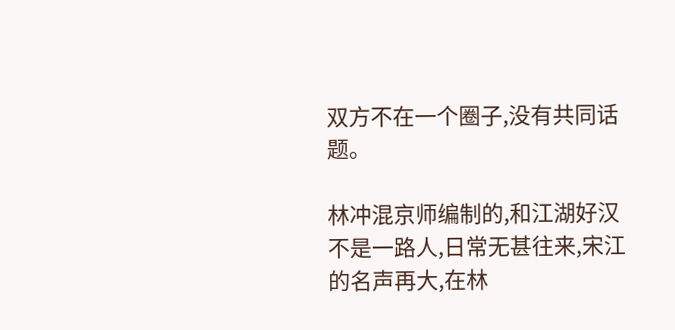双方不在一个圈子,没有共同话题。

林冲混京师编制的,和江湖好汉不是一路人,日常无甚往来,宋江的名声再大,在林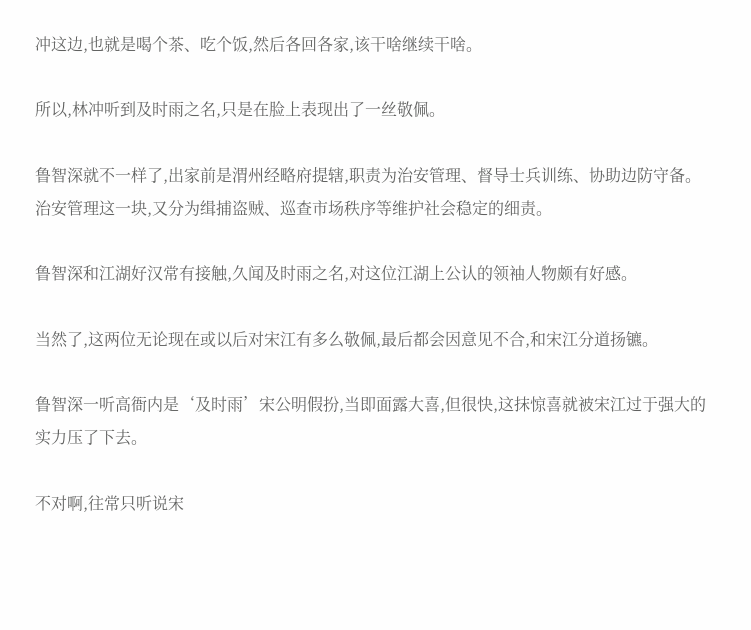冲这边,也就是喝个茶、吃个饭,然后各回各家,该干啥继续干啥。

所以,林冲听到及时雨之名,只是在脸上表现出了一丝敬佩。

鲁智深就不一样了,出家前是渭州经略府提辖,职责为治安管理、督导士兵训练、协助边防守备。治安管理这一块,又分为缉捕盗贼、巡查市场秩序等维护社会稳定的细责。

鲁智深和江湖好汉常有接触,久闻及时雨之名,对这位江湖上公认的领袖人物颇有好感。

当然了,这两位无论现在或以后对宋江有多么敬佩,最后都会因意见不合,和宋江分道扬镳。

鲁智深一听高衙内是‘及时雨’宋公明假扮,当即面露大喜,但很快,这抹惊喜就被宋江过于强大的实力压了下去。

不对啊,往常只听说宋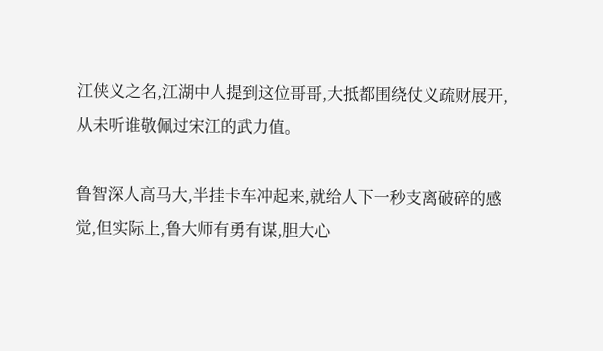江侠义之名,江湖中人提到这位哥哥,大抵都围绕仗义疏财展开,从未听谁敬佩过宋江的武力值。

鲁智深人高马大,半挂卡车冲起来,就给人下一秒支离破碎的感觉,但实际上,鲁大师有勇有谋,胆大心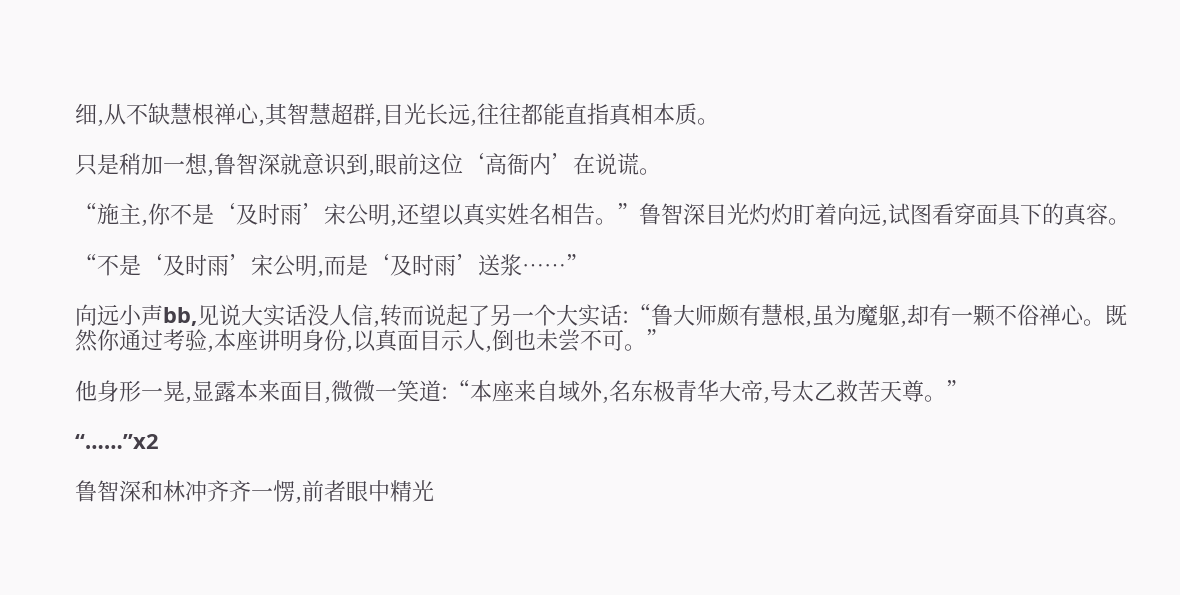细,从不缺慧根禅心,其智慧超群,目光长远,往往都能直指真相本质。

只是稍加一想,鲁智深就意识到,眼前这位‘高衙内’在说谎。

“施主,你不是‘及时雨’宋公明,还望以真实姓名相告。”鲁智深目光灼灼盯着向远,试图看穿面具下的真容。

“不是‘及时雨’宋公明,而是‘及时雨’送浆……”

向远小声bb,见说大实话没人信,转而说起了另一个大实话:“鲁大师颇有慧根,虽为魔躯,却有一颗不俗禅心。既然你通过考验,本座讲明身份,以真面目示人,倒也未尝不可。”

他身形一晃,显露本来面目,微微一笑道:“本座来自域外,名东极青华大帝,号太乙救苦天尊。”

“……”x2

鲁智深和林冲齐齐一愣,前者眼中精光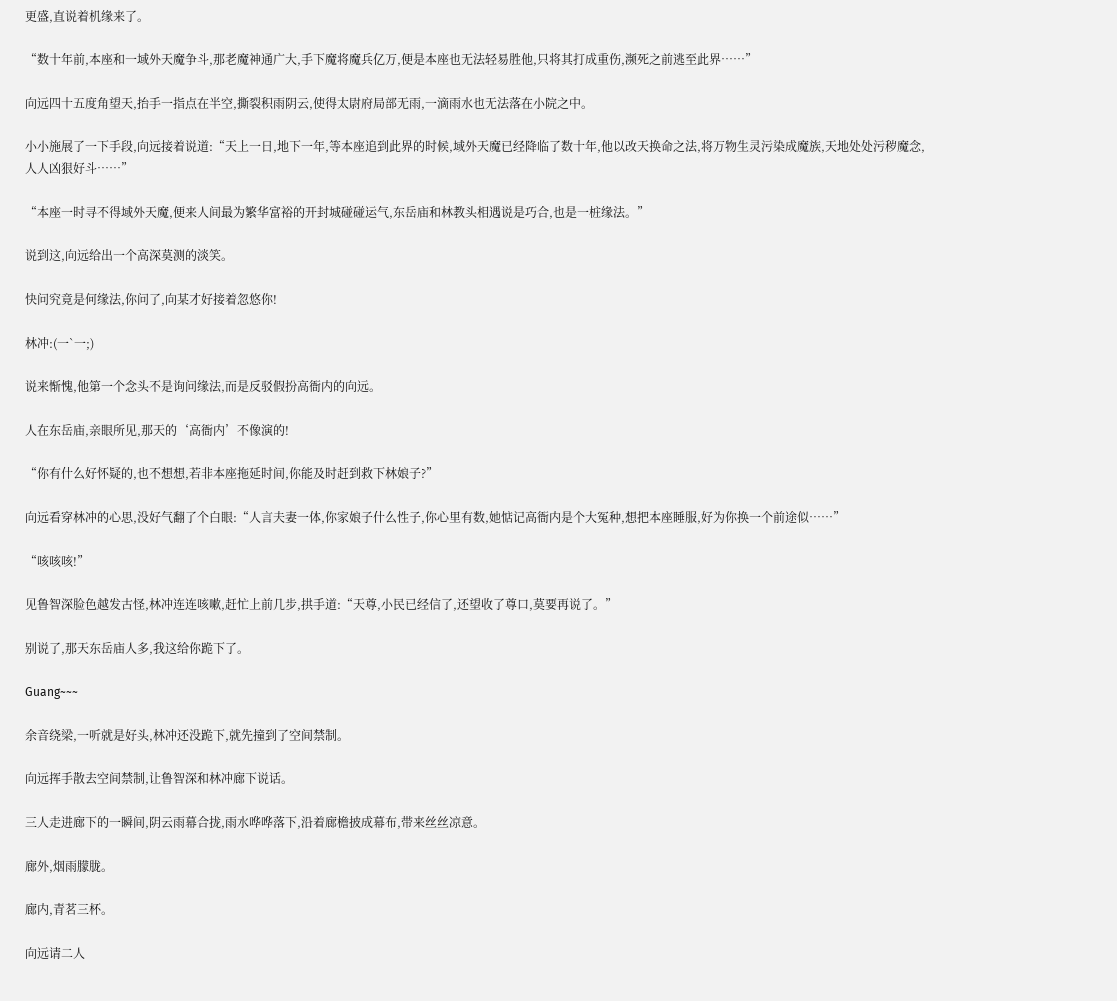更盛,直说着机缘来了。

“数十年前,本座和一域外天魔争斗,那老魔神通广大,手下魔将魔兵亿万,便是本座也无法轻易胜他,只将其打成重伤,濒死之前逃至此界……”

向远四十五度角望天,抬手一指点在半空,撕裂积雨阴云,使得太尉府局部无雨,一滴雨水也无法落在小院之中。

小小施展了一下手段,向远接着说道:“天上一日,地下一年,等本座追到此界的时候,域外天魔已经降临了数十年,他以改天换命之法,将万物生灵污染成魔族,天地处处污秽魔念,人人凶狠好斗……”

“本座一时寻不得域外天魔,便来人间最为繁华富裕的开封城碰碰运气,东岳庙和林教头相遇说是巧合,也是一桩缘法。”

说到这,向远给出一个高深莫测的淡笑。

快问究竟是何缘法,你问了,向某才好接着忽悠你!

林冲:(一`一;)

说来惭愧,他第一个念头不是询问缘法,而是反驳假扮高衙内的向远。

人在东岳庙,亲眼所见,那天的‘高衙内’不像演的!

“你有什么好怀疑的,也不想想,若非本座拖延时间,你能及时赶到救下林娘子?”

向远看穿林冲的心思,没好气翻了个白眼:“人言夫妻一体,你家娘子什么性子,你心里有数,她惦记高衙内是个大冤种,想把本座睡服,好为你换一个前途似……”

“咳咳咳!”

见鲁智深脸色越发古怪,林冲连连咳嗽,赶忙上前几步,拱手道:“天尊,小民已经信了,还望收了尊口,莫要再说了。”

别说了,那天东岳庙人多,我这给你跪下了。

Guang~~~

余音绕梁,一听就是好头,林冲还没跪下,就先撞到了空间禁制。

向远挥手散去空间禁制,让鲁智深和林冲廊下说话。

三人走进廊下的一瞬间,阴云雨幕合拢,雨水哗哗落下,沿着廊檐披成幕布,带来丝丝凉意。

廊外,烟雨朦胧。

廊内,青茗三杯。

向远请二人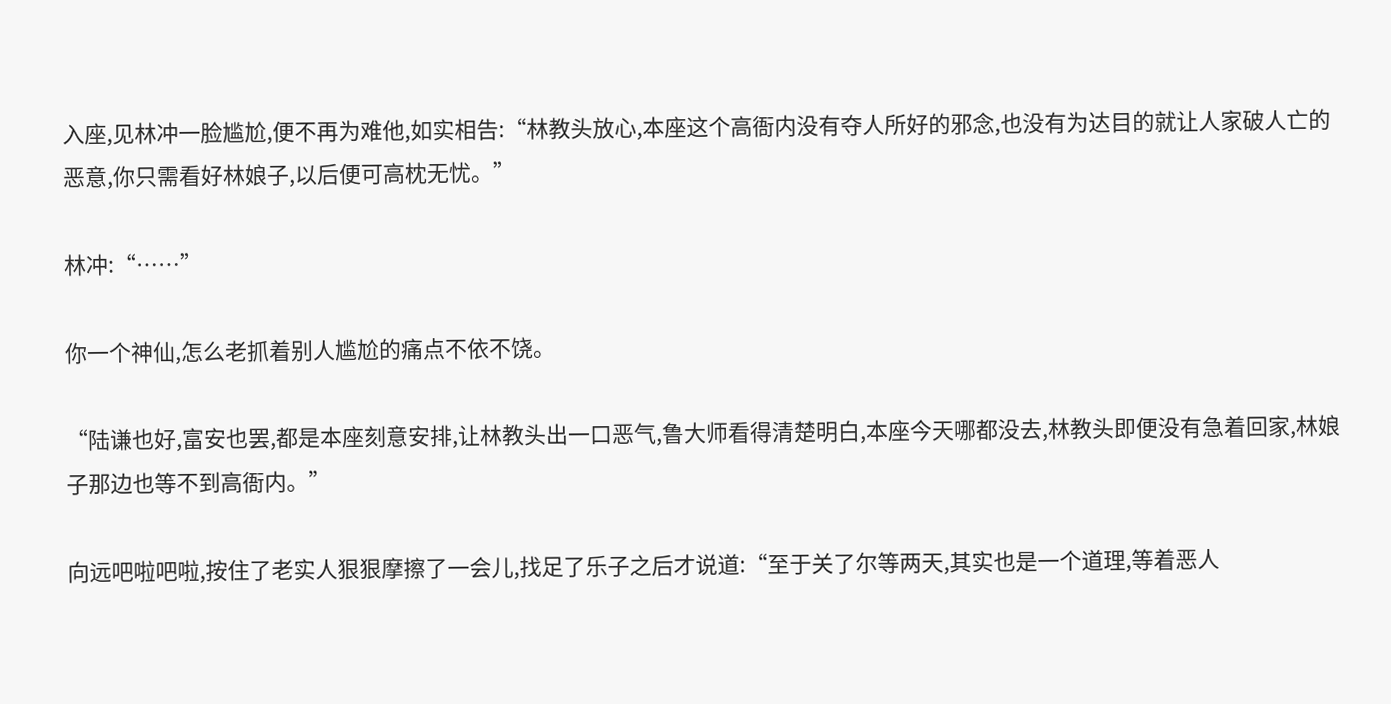入座,见林冲一脸尴尬,便不再为难他,如实相告:“林教头放心,本座这个高衙内没有夺人所好的邪念,也没有为达目的就让人家破人亡的恶意,你只需看好林娘子,以后便可高枕无忧。”

林冲:“……”

你一个神仙,怎么老抓着别人尴尬的痛点不依不饶。

“陆谦也好,富安也罢,都是本座刻意安排,让林教头出一口恶气,鲁大师看得清楚明白,本座今天哪都没去,林教头即便没有急着回家,林娘子那边也等不到高衙内。”

向远吧啦吧啦,按住了老实人狠狠摩擦了一会儿,找足了乐子之后才说道:“至于关了尔等两天,其实也是一个道理,等着恶人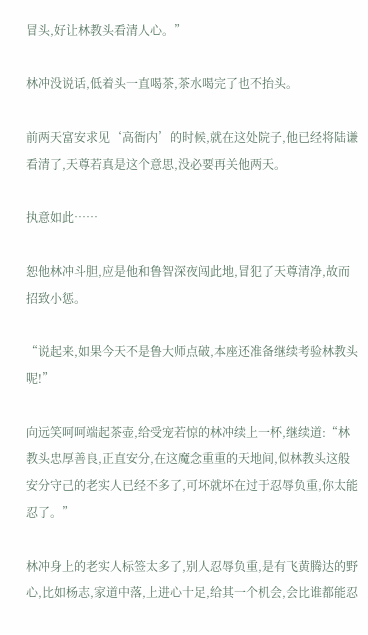冒头,好让林教头看清人心。”

林冲没说话,低着头一直喝茶,茶水喝完了也不抬头。

前两天富安求见‘高衙内’的时候,就在这处院子,他已经将陆谦看清了,天尊若真是这个意思,没必要再关他两天。

执意如此……

恕他林冲斗胆,应是他和鲁智深夜闯此地,冒犯了天尊清净,故而招致小惩。

“说起来,如果今天不是鲁大师点破,本座还准备继续考验林教头呢!”

向远笑呵呵端起茶壶,给受宠若惊的林冲续上一杯,继续道:“林教头忠厚善良,正直安分,在这魔念重重的天地间,似林教头这般安分守己的老实人已经不多了,可坏就坏在过于忍辱负重,你太能忍了。”

林冲身上的老实人标签太多了,别人忍辱负重,是有飞黄腾达的野心,比如杨志,家道中落,上进心十足,给其一个机会,会比谁都能忍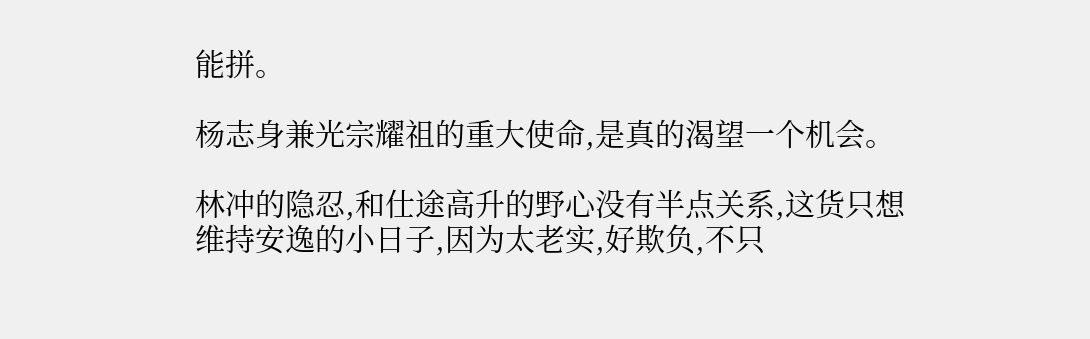能拼。

杨志身兼光宗耀祖的重大使命,是真的渴望一个机会。

林冲的隐忍,和仕途高升的野心没有半点关系,这货只想维持安逸的小日子,因为太老实,好欺负,不只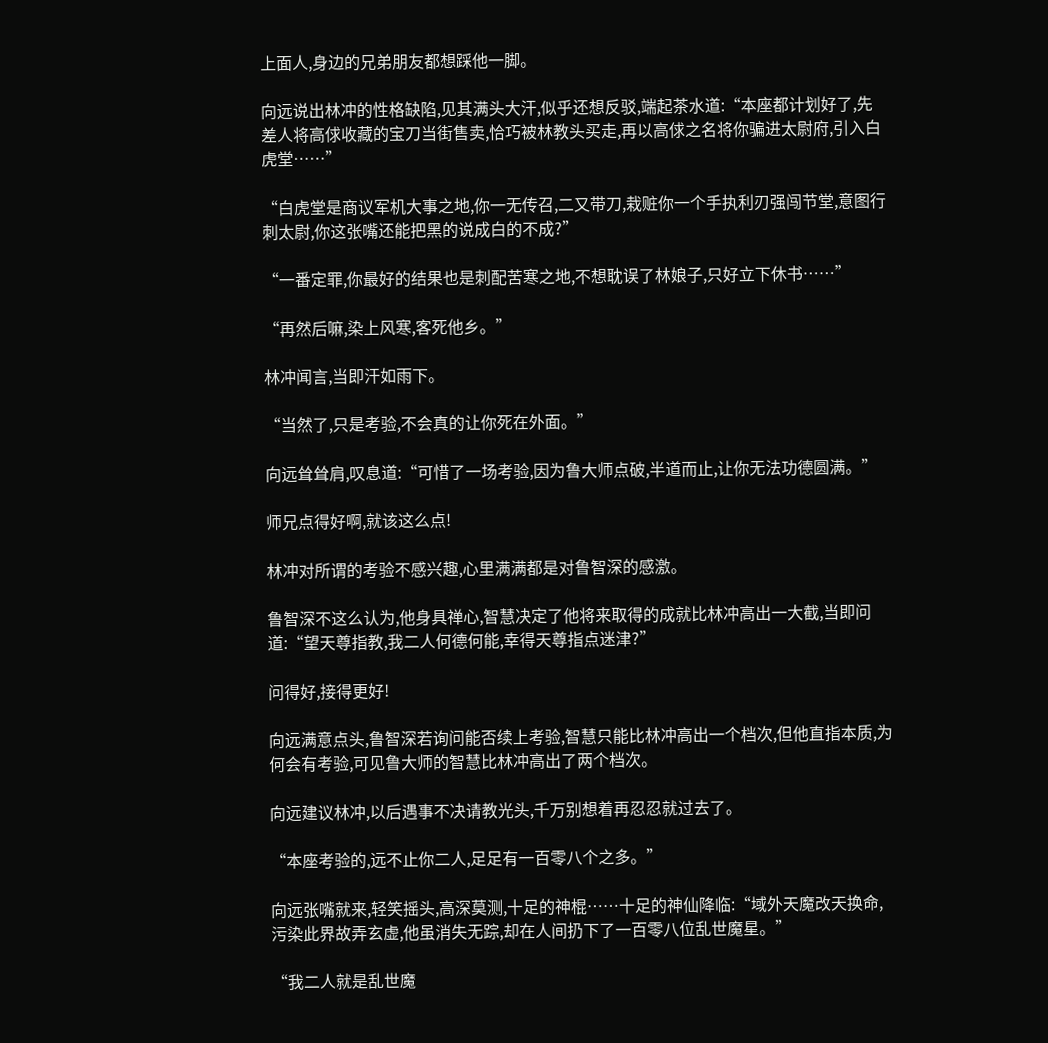上面人,身边的兄弟朋友都想踩他一脚。

向远说出林冲的性格缺陷,见其满头大汗,似乎还想反驳,端起茶水道:“本座都计划好了,先差人将高俅收藏的宝刀当街售卖,恰巧被林教头买走,再以高俅之名将你骗进太尉府,引入白虎堂……”

“白虎堂是商议军机大事之地,你一无传召,二又带刀,栽赃你一个手执利刃强闯节堂,意图行刺太尉,你这张嘴还能把黑的说成白的不成?”

“一番定罪,你最好的结果也是刺配苦寒之地,不想耽误了林娘子,只好立下休书……”

“再然后嘛,染上风寒,客死他乡。”

林冲闻言,当即汗如雨下。

“当然了,只是考验,不会真的让你死在外面。”

向远耸耸肩,叹息道:“可惜了一场考验,因为鲁大师点破,半道而止,让你无法功德圆满。”

师兄点得好啊,就该这么点!

林冲对所谓的考验不感兴趣,心里满满都是对鲁智深的感激。

鲁智深不这么认为,他身具禅心,智慧决定了他将来取得的成就比林冲高出一大截,当即问道:“望天尊指教,我二人何德何能,幸得天尊指点迷津?”

问得好,接得更好!

向远满意点头,鲁智深若询问能否续上考验,智慧只能比林冲高出一个档次,但他直指本质,为何会有考验,可见鲁大师的智慧比林冲高出了两个档次。

向远建议林冲,以后遇事不决请教光头,千万别想着再忍忍就过去了。

“本座考验的,远不止你二人,足足有一百零八个之多。”

向远张嘴就来,轻笑摇头,高深莫测,十足的神棍……十足的神仙降临:“域外天魔改天换命,污染此界故弄玄虚,他虽消失无踪,却在人间扔下了一百零八位乱世魔星。”

“我二人就是乱世魔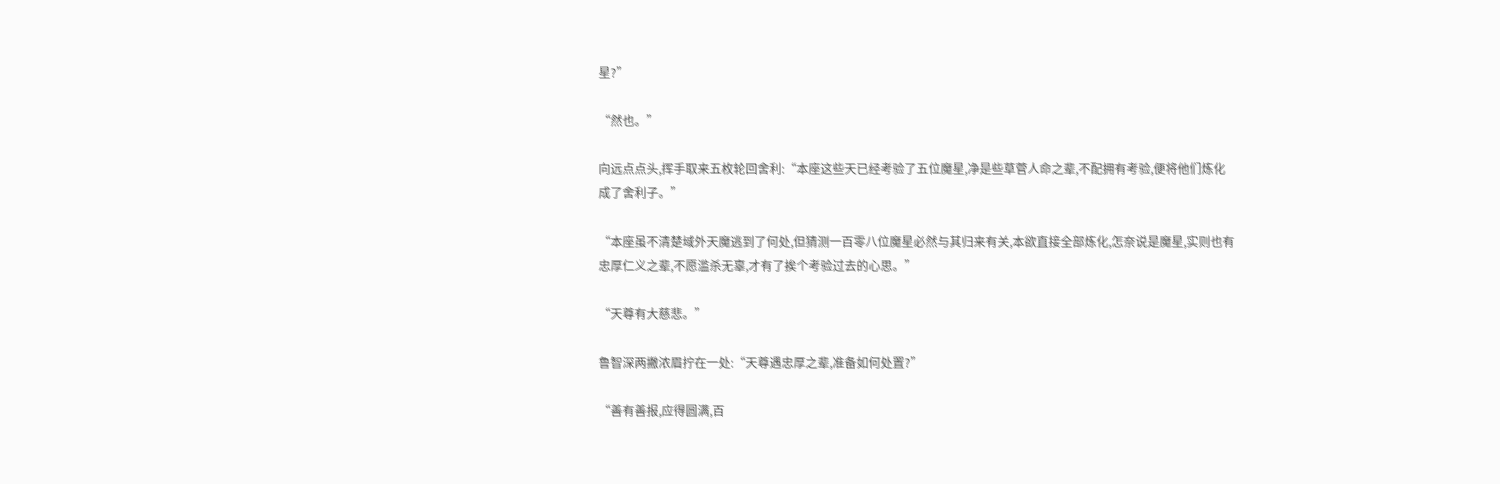星?”

“然也。”

向远点点头,挥手取来五枚轮回舍利:“本座这些天已经考验了五位魔星,净是些草菅人命之辈,不配拥有考验,便将他们炼化成了舍利子。”

“本座虽不清楚域外天魔逃到了何处,但猜测一百零八位魔星必然与其归来有关,本欲直接全部炼化,怎奈说是魔星,实则也有忠厚仁义之辈,不愿滥杀无辜,才有了挨个考验过去的心思。”

“天尊有大慈悲。”

鲁智深两撇浓眉拧在一处:“天尊遇忠厚之辈,准备如何处置?”

“善有善报,应得圆满,百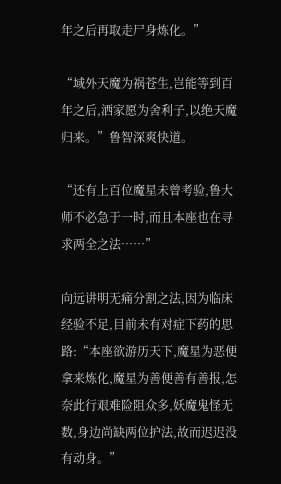年之后再取走尸身炼化。”

“域外天魔为祸苍生,岂能等到百年之后,洒家愿为舍利子,以绝天魔归来。”鲁智深爽快道。

“还有上百位魔星未曾考验,鲁大师不必急于一时,而且本座也在寻求两全之法……”

向远讲明无痛分割之法,因为临床经验不足,目前未有对症下药的思路:“本座欲游历天下,魔星为恶便拿来炼化,魔星为善便善有善报,怎奈此行艰难险阻众多,妖魔鬼怪无数,身边尚缺两位护法,故而迟迟没有动身。”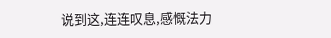说到这,连连叹息,感慨法力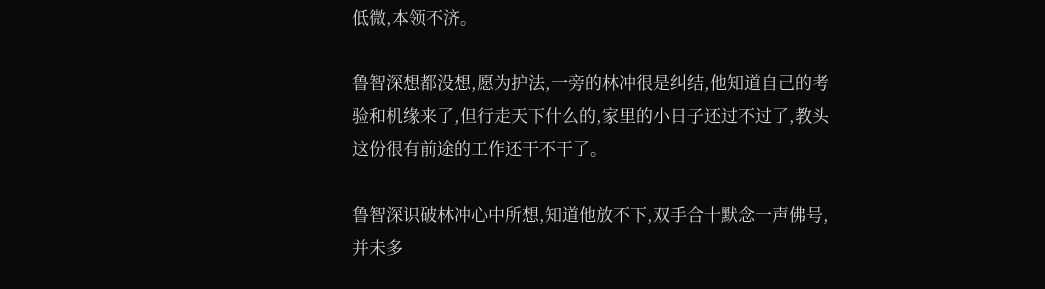低微,本领不济。

鲁智深想都没想,愿为护法,一旁的林冲很是纠结,他知道自己的考验和机缘来了,但行走天下什么的,家里的小日子还过不过了,教头这份很有前途的工作还干不干了。

鲁智深识破林冲心中所想,知道他放不下,双手合十默念一声佛号,并未多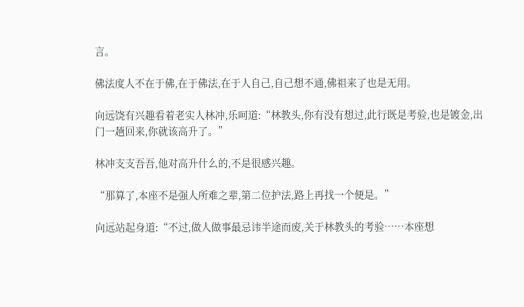言。

佛法度人不在于佛,在于佛法,在于人自己,自己想不通,佛祖来了也是无用。

向远饶有兴趣看着老实人林冲,乐呵道:“林教头,你有没有想过,此行既是考验,也是镀金,出门一趟回来,你就该高升了。”

林冲支支吾吾,他对高升什么的,不是很感兴趣。

“那算了,本座不是强人所难之辈,第二位护法,路上再找一个便是。”

向远站起身道:“不过,做人做事最忌讳半途而废,关于林教头的考验……本座想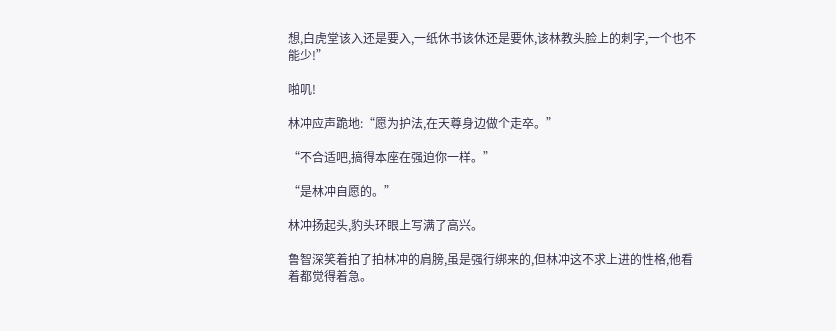想,白虎堂该入还是要入,一纸休书该休还是要休,该林教头脸上的刺字,一个也不能少!”

啪叽!

林冲应声跪地:“愿为护法,在天尊身边做个走卒。”

“不合适吧,搞得本座在强迫你一样。”

“是林冲自愿的。”

林冲扬起头,豹头环眼上写满了高兴。

鲁智深笑着拍了拍林冲的肩膀,虽是强行绑来的,但林冲这不求上进的性格,他看着都觉得着急。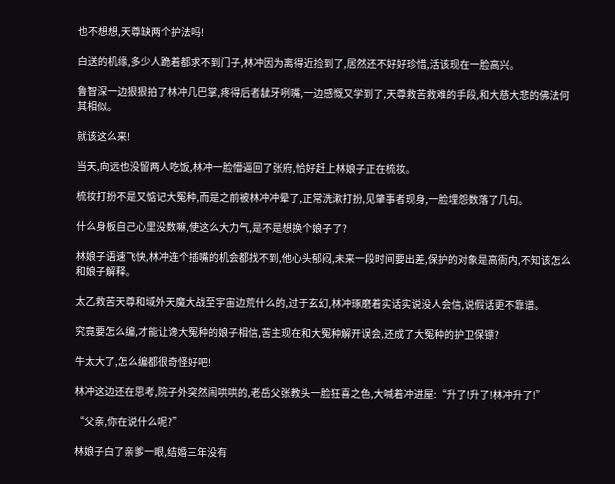也不想想,天尊缺两个护法吗!

白送的机缘,多少人跪着都求不到门子,林冲因为离得近捡到了,居然还不好好珍惜,活该现在一脸高兴。

鲁智深一边狠狠拍了林冲几巴掌,疼得后者龇牙咧嘴,一边感慨又学到了,天尊救苦救难的手段,和大慈大悲的佛法何其相似。

就该这么来!

当天,向远也没留两人吃饭,林冲一脸懵逼回了张府,恰好赶上林娘子正在梳妆。

梳妆打扮不是又惦记大冤种,而是之前被林冲冲晕了,正常洗漱打扮,见肇事者现身,一脸埋怨数落了几句。

什么身板自己心里没数嘛,使这么大力气,是不是想换个娘子了?

林娘子语速飞快,林冲连个插嘴的机会都找不到,他心头郁闷,未来一段时间要出差,保护的对象是高衙内,不知该怎么和娘子解释。

太乙救苦天尊和域外天魔大战至宇宙边荒什么的,过于玄幻,林冲琢磨着实话实说没人会信,说假话更不靠谱。

究竟要怎么编,才能让谗大冤种的娘子相信,苦主现在和大冤种解开误会,还成了大冤种的护卫保镖?

牛太大了,怎么编都很奇怪好吧!

林冲这边还在思考,院子外突然闹哄哄的,老岳父张教头一脸狂喜之色,大喊着冲进屋:“升了!升了!林冲升了!”

“父亲,你在说什么呢?”

林娘子白了亲爹一眼,结婚三年没有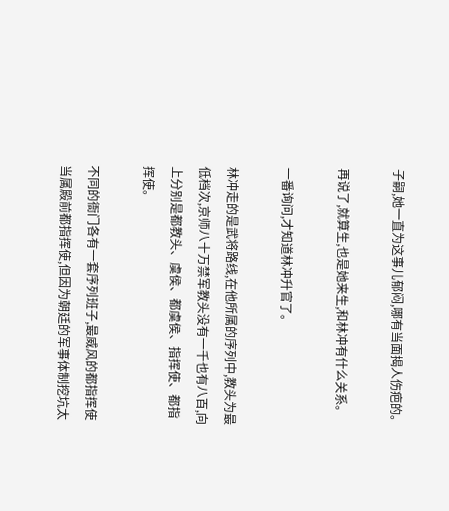子嗣,她一直为这事儿郁闷,哪有当面揭人伤疤的。

再说了,就算生,也是她来生,和林冲有什么关系。

一番询问,才知道林冲升官了。

林冲走的是武将路线,在他所属的序列中,教头为最低档次,京师八十万禁军教头没有一千也有八百,向上分别是都教头、虞侯、都虞侯、指挥使、都指挥使。

不同的衙门各有一套序列班子,最威风的都指挥使当属殿前都指挥使,但因为朝廷的军事体制挖坑太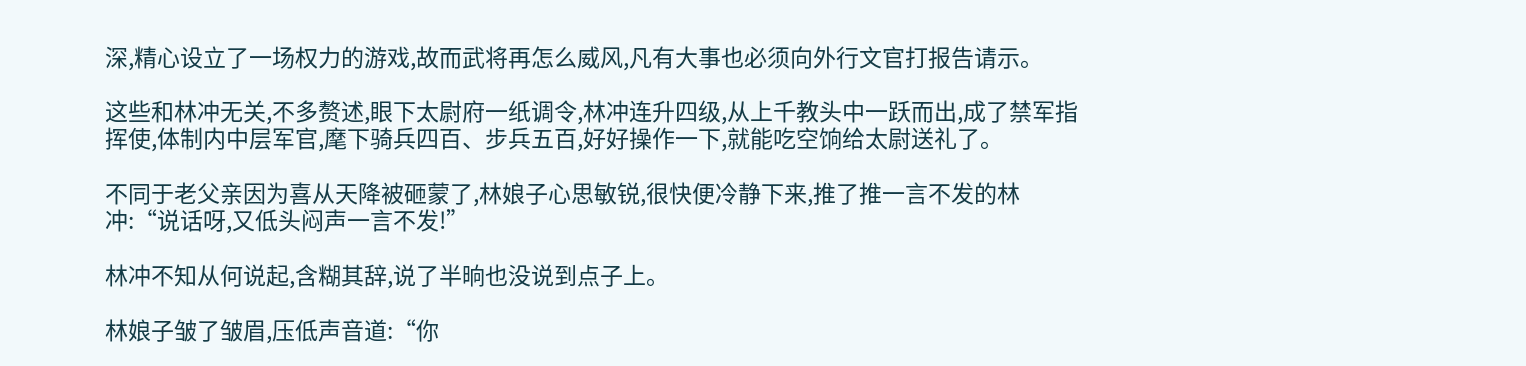深,精心设立了一场权力的游戏,故而武将再怎么威风,凡有大事也必须向外行文官打报告请示。

这些和林冲无关,不多赘述,眼下太尉府一纸调令,林冲连升四级,从上千教头中一跃而出,成了禁军指挥使,体制内中层军官,麾下骑兵四百、步兵五百,好好操作一下,就能吃空饷给太尉送礼了。

不同于老父亲因为喜从天降被砸蒙了,林娘子心思敏锐,很快便冷静下来,推了推一言不发的林冲:“说话呀,又低头闷声一言不发!”

林冲不知从何说起,含糊其辞,说了半晌也没说到点子上。

林娘子皱了皱眉,压低声音道:“你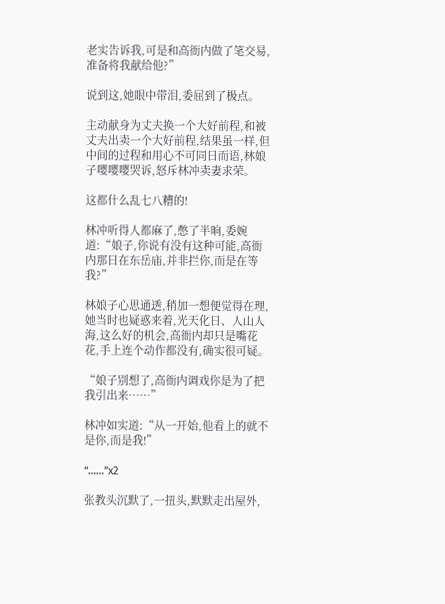老实告诉我,可是和高衙内做了笔交易,准备将我献给他?”

说到这,她眼中带泪,委屈到了极点。

主动献身为丈夫换一个大好前程,和被丈夫出卖一个大好前程,结果虽一样,但中间的过程和用心不可同日而语,林娘子嘤嘤嘤哭诉,怒斥林冲卖妻求荣。

这都什么乱七八糟的!

林冲听得人都麻了,憋了半晌,委婉道:“娘子,你说有没有这种可能,高衙内那日在东岳庙,并非拦你,而是在等我?”

林娘子心思通透,稍加一想便觉得在理,她当时也疑惑来着,光天化日、人山人海,这么好的机会,高衙内却只是嘴花花,手上连个动作都没有,确实很可疑。

“娘子别想了,高衙内调戏你是为了把我引出来……”

林冲如实道:“从一开始,他看上的就不是你,而是我!”

“……”x2

张教头沉默了,一扭头,默默走出屋外,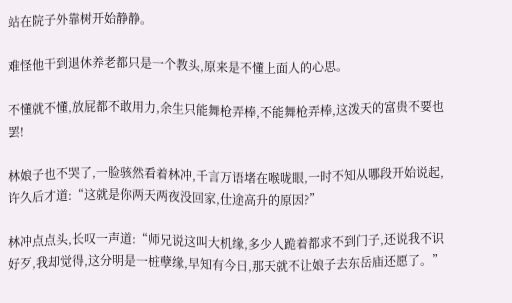站在院子外靠树开始静静。

难怪他干到退休养老都只是一个教头,原来是不懂上面人的心思。

不懂就不懂,放屁都不敢用力,余生只能舞枪弄棒,不能舞枪弄棒,这泼天的富贵不要也罢!

林娘子也不哭了,一脸骇然看着林冲,千言万语堵在喉咙眼,一时不知从哪段开始说起,许久后才道:“这就是你两天两夜没回家,仕途高升的原因?”

林冲点点头,长叹一声道:“师兄说这叫大机缘,多少人跪着都求不到门子,还说我不识好歹,我却觉得,这分明是一桩孽缘,早知有今日,那天就不让娘子去东岳庙还愿了。”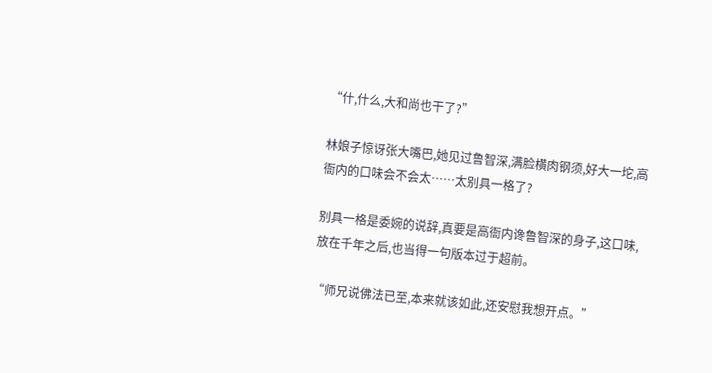“什,什么,大和尚也干了?”

林娘子惊讶张大嘴巴,她见过鲁智深,满脸横肉钢须,好大一坨,高衙内的口味会不会太……太别具一格了?

别具一格是委婉的说辞,真要是高衙内谗鲁智深的身子,这口味,放在千年之后,也当得一句版本过于超前。

“师兄说佛法已至,本来就该如此,还安慰我想开点。”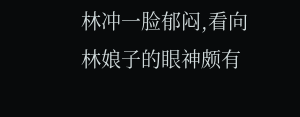林冲一脸郁闷,看向林娘子的眼神颇有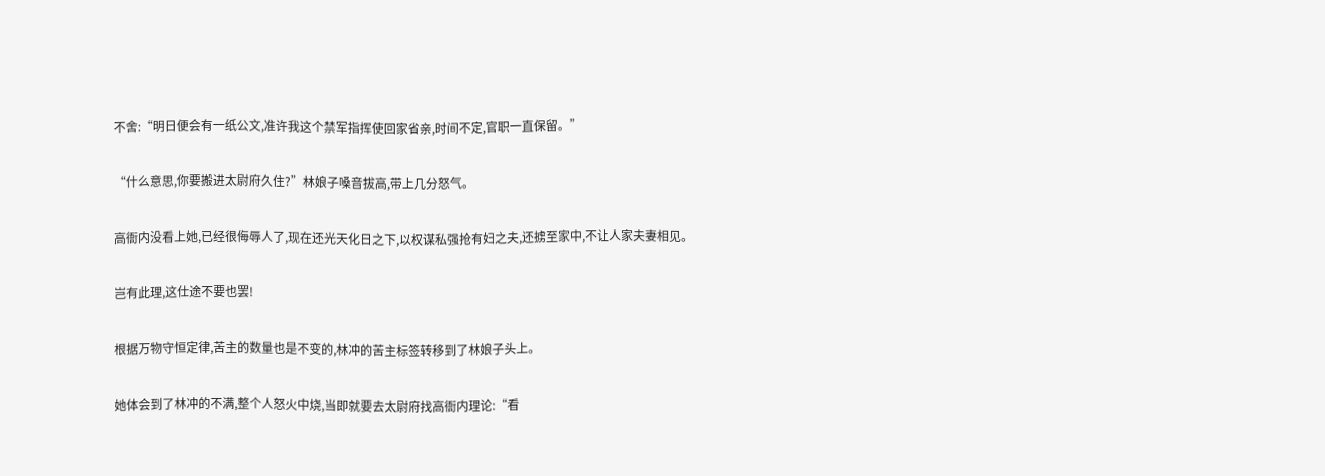不舍:“明日便会有一纸公文,准许我这个禁军指挥使回家省亲,时间不定,官职一直保留。”

“什么意思,你要搬进太尉府久住?”林娘子嗓音拔高,带上几分怒气。

高衙内没看上她,已经很侮辱人了,现在还光天化日之下,以权谋私强抢有妇之夫,还掳至家中,不让人家夫妻相见。

岂有此理,这仕途不要也罢!

根据万物守恒定律,苦主的数量也是不变的,林冲的苦主标签转移到了林娘子头上。

她体会到了林冲的不满,整个人怒火中烧,当即就要去太尉府找高衙内理论:“看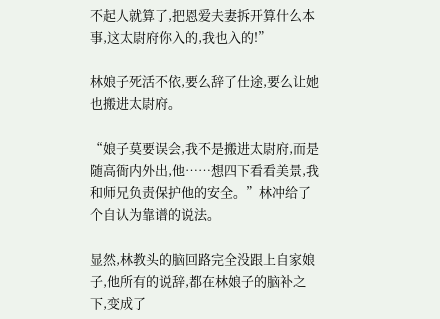不起人就算了,把恩爱夫妻拆开算什么本事,这太尉府你入的,我也入的!”

林娘子死活不依,要么辞了仕途,要么让她也搬进太尉府。

“娘子莫要误会,我不是搬进太尉府,而是随高衙内外出,他……想四下看看美景,我和师兄负责保护他的安全。”林冲给了个自认为靠谱的说法。

显然,林教头的脑回路完全没跟上自家娘子,他所有的说辞,都在林娘子的脑补之下,变成了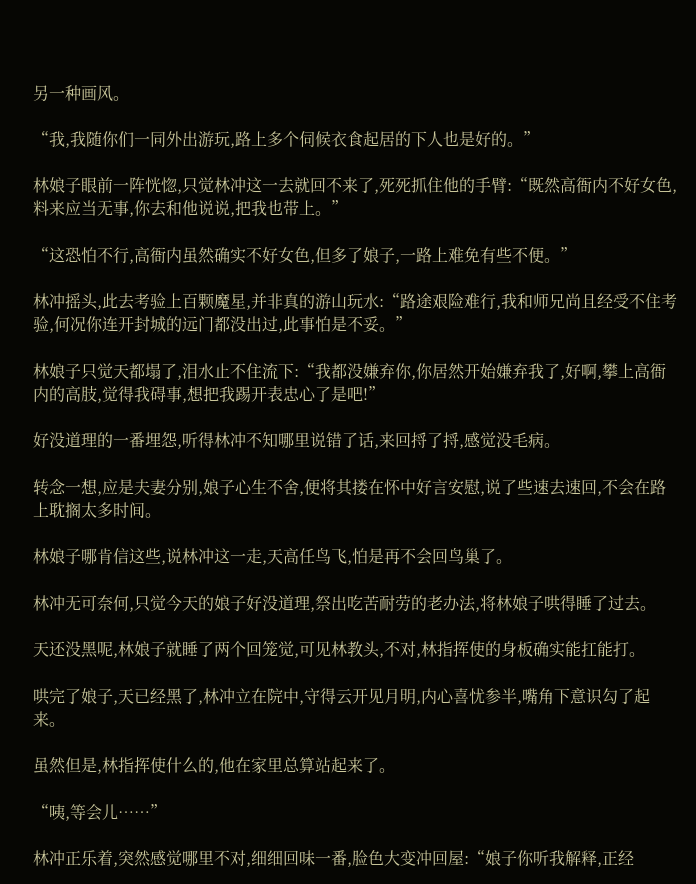另一种画风。

“我,我随你们一同外出游玩,路上多个伺候衣食起居的下人也是好的。”

林娘子眼前一阵恍惚,只觉林冲这一去就回不来了,死死抓住他的手臂:“既然高衙内不好女色,料来应当无事,你去和他说说,把我也带上。”

“这恐怕不行,高衙内虽然确实不好女色,但多了娘子,一路上难免有些不便。”

林冲摇头,此去考验上百颗魔星,并非真的游山玩水:“路途艰险难行,我和师兄尚且经受不住考验,何况你连开封城的远门都没出过,此事怕是不妥。”

林娘子只觉天都塌了,泪水止不住流下:“我都没嫌弃你,你居然开始嫌弃我了,好啊,攀上高衙内的高肢,觉得我碍事,想把我踢开表忠心了是吧!”

好没道理的一番埋怨,听得林冲不知哪里说错了话,来回捋了捋,感觉没毛病。

转念一想,应是夫妻分别,娘子心生不舍,便将其搂在怀中好言安慰,说了些速去速回,不会在路上耽搁太多时间。

林娘子哪肯信这些,说林冲这一走,天高任鸟飞,怕是再不会回鸟巢了。

林冲无可奈何,只觉今天的娘子好没道理,祭出吃苦耐劳的老办法,将林娘子哄得睡了过去。

天还没黑呢,林娘子就睡了两个回笼觉,可见林教头,不对,林指挥使的身板确实能扛能打。

哄完了娘子,天已经黑了,林冲立在院中,守得云开见月明,内心喜忧参半,嘴角下意识勾了起来。

虽然但是,林指挥使什么的,他在家里总算站起来了。

“咦,等会儿……”

林冲正乐着,突然感觉哪里不对,细细回味一番,脸色大变冲回屋:“娘子你听我解释,正经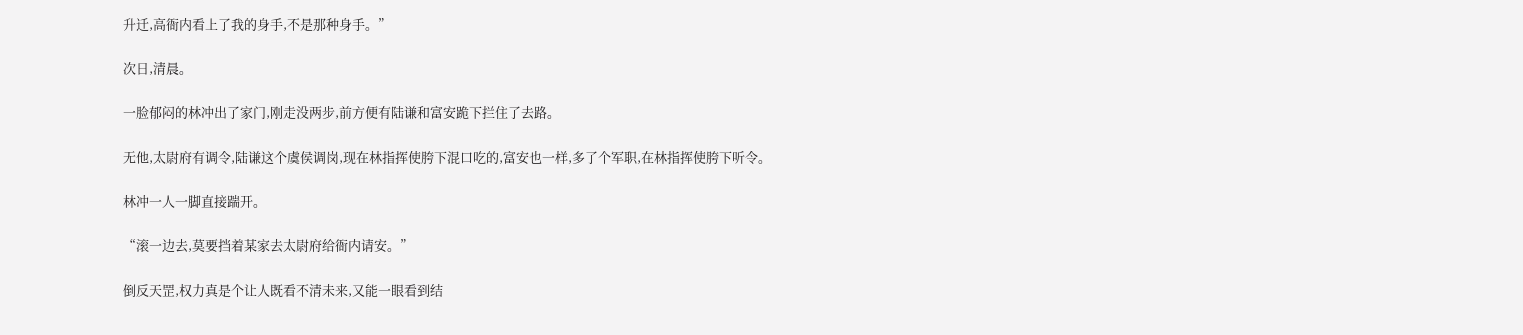升迁,高衙内看上了我的身手,不是那种身手。”

次日,清晨。

一脸郁闷的林冲出了家门,刚走没两步,前方便有陆谦和富安跪下拦住了去路。

无他,太尉府有调令,陆谦这个虞侯调岗,现在林指挥使胯下混口吃的,富安也一样,多了个军职,在林指挥使胯下听令。

林冲一人一脚直接踹开。

“滚一边去,莫要挡着某家去太尉府给衙内请安。”

倒反天罡,权力真是个让人既看不清未来,又能一眼看到结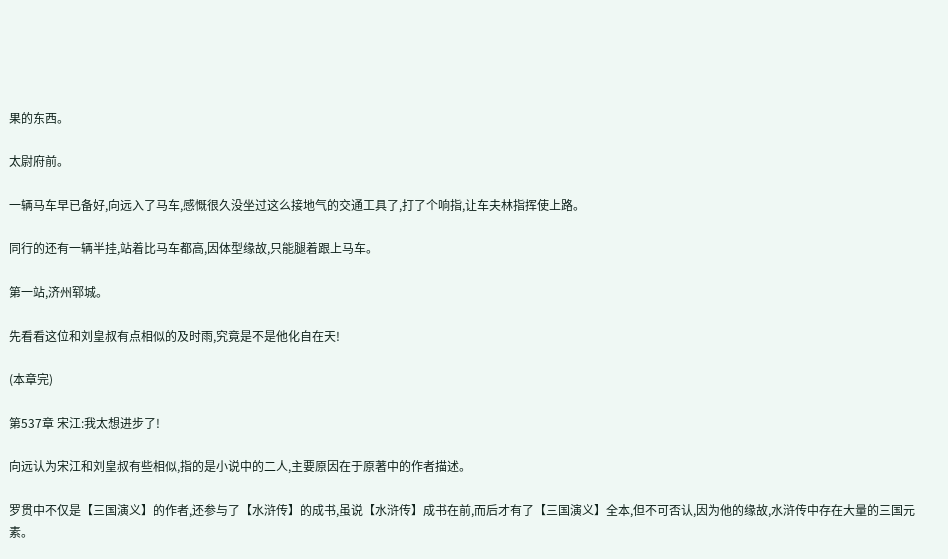果的东西。

太尉府前。

一辆马车早已备好,向远入了马车,感慨很久没坐过这么接地气的交通工具了,打了个响指,让车夫林指挥使上路。

同行的还有一辆半挂,站着比马车都高,因体型缘故,只能腿着跟上马车。

第一站,济州郓城。

先看看这位和刘皇叔有点相似的及时雨,究竟是不是他化自在天!

(本章完)

第537章 宋江:我太想进步了!

向远认为宋江和刘皇叔有些相似,指的是小说中的二人,主要原因在于原著中的作者描述。

罗贯中不仅是【三国演义】的作者,还参与了【水浒传】的成书,虽说【水浒传】成书在前,而后才有了【三国演义】全本,但不可否认,因为他的缘故,水浒传中存在大量的三国元素。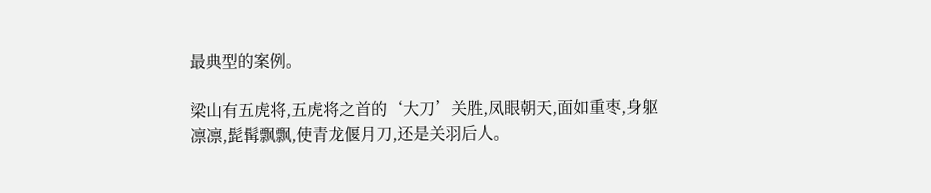最典型的案例。

梁山有五虎将,五虎将之首的‘大刀’关胜,凤眼朝天,面如重枣,身躯凛凛,髭髯飘飘,使青龙偃月刀,还是关羽后人。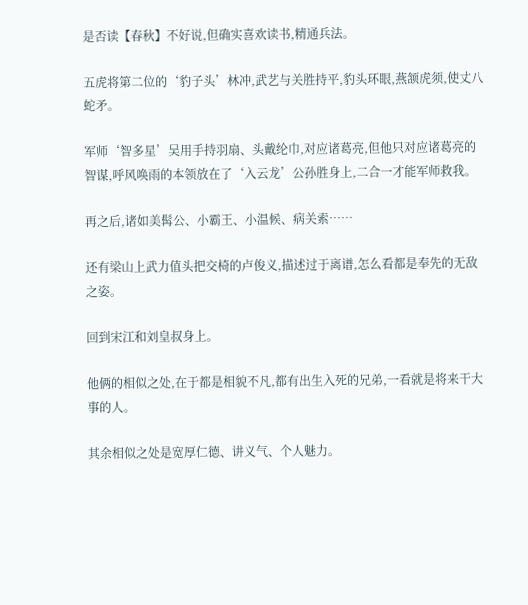是否读【春秋】不好说,但确实喜欢读书,精通兵法。

五虎将第二位的‘豹子头’林冲,武艺与关胜持平,豹头环眼,燕颔虎须,使丈八蛇矛。

军师‘智多星’吴用手持羽扇、头戴纶巾,对应诸葛亮,但他只对应诸葛亮的智谋,呼风唤雨的本领放在了‘入云龙’公孙胜身上,二合一才能军师救我。

再之后,诸如美髯公、小霸王、小温候、病关索……

还有梁山上武力值头把交椅的卢俊义,描述过于离谱,怎么看都是奉先的无敌之姿。

回到宋江和刘皇叔身上。

他俩的相似之处,在于都是相貌不凡,都有出生入死的兄弟,一看就是将来干大事的人。

其余相似之处是宽厚仁德、讲义气、个人魅力。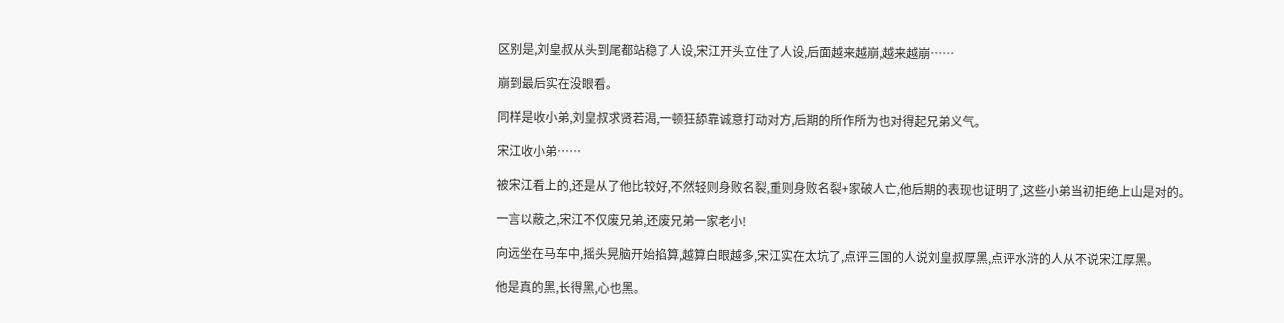区别是,刘皇叔从头到尾都站稳了人设,宋江开头立住了人设,后面越来越崩,越来越崩……

崩到最后实在没眼看。

同样是收小弟,刘皇叔求贤若渴,一顿狂舔靠诚意打动对方,后期的所作所为也对得起兄弟义气。

宋江收小弟……

被宋江看上的,还是从了他比较好,不然轻则身败名裂,重则身败名裂+家破人亡,他后期的表现也证明了,这些小弟当初拒绝上山是对的。

一言以蔽之,宋江不仅废兄弟,还废兄弟一家老小!

向远坐在马车中,摇头晃脑开始掐算,越算白眼越多,宋江实在太坑了,点评三国的人说刘皇叔厚黑,点评水浒的人从不说宋江厚黑。

他是真的黑,长得黑,心也黑。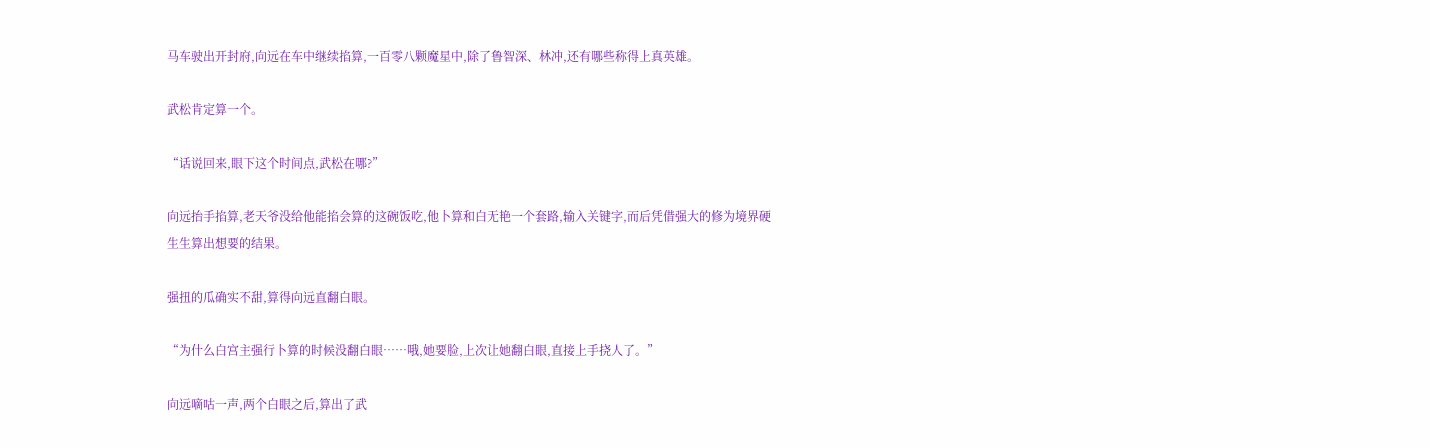马车驶出开封府,向远在车中继续掐算,一百零八颗魔星中,除了鲁智深、林冲,还有哪些称得上真英雄。

武松肯定算一个。

“话说回来,眼下这个时间点,武松在哪?”

向远抬手掐算,老天爷没给他能掐会算的这碗饭吃,他卜算和白无艳一个套路,输入关键字,而后凭借强大的修为境界硬生生算出想要的结果。

强扭的瓜确实不甜,算得向远直翻白眼。

“为什么白宫主强行卜算的时候没翻白眼……哦,她要脸,上次让她翻白眼,直接上手挠人了。”

向远嘀咕一声,两个白眼之后,算出了武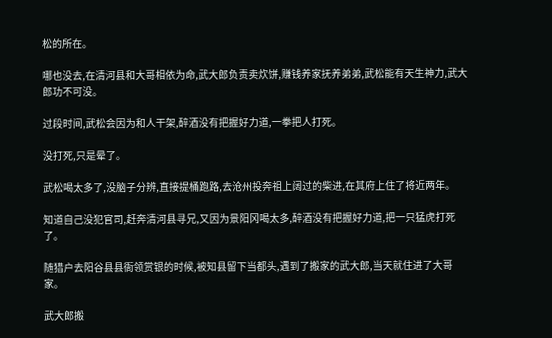松的所在。

哪也没去,在清河县和大哥相依为命,武大郎负责卖炊饼,赚钱养家抚养弟弟,武松能有天生神力,武大郎功不可没。

过段时间,武松会因为和人干架,醉酒没有把握好力道,一拳把人打死。

没打死,只是晕了。

武松喝太多了,没脑子分辨,直接提桶跑路,去沧州投奔祖上阔过的柴进,在其府上住了将近两年。

知道自己没犯官司,赶奔清河县寻兄,又因为景阳冈喝太多,醉酒没有把握好力道,把一只猛虎打死了。

随猎户去阳谷县县衙领赏银的时候,被知县留下当都头,遇到了搬家的武大郎,当天就住进了大哥家。

武大郎搬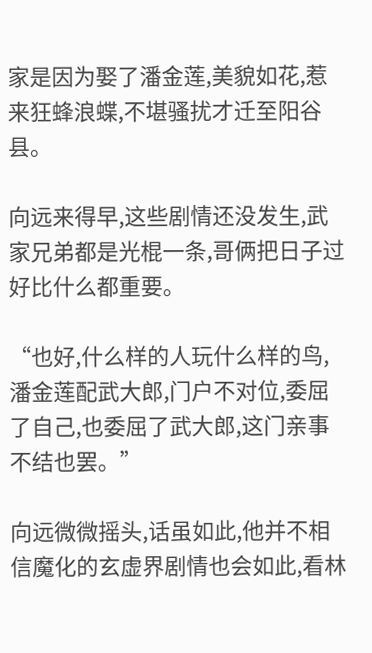家是因为娶了潘金莲,美貌如花,惹来狂蜂浪蝶,不堪骚扰才迁至阳谷县。

向远来得早,这些剧情还没发生,武家兄弟都是光棍一条,哥俩把日子过好比什么都重要。

“也好,什么样的人玩什么样的鸟,潘金莲配武大郎,门户不对位,委屈了自己,也委屈了武大郎,这门亲事不结也罢。”

向远微微摇头,话虽如此,他并不相信魔化的玄虚界剧情也会如此,看林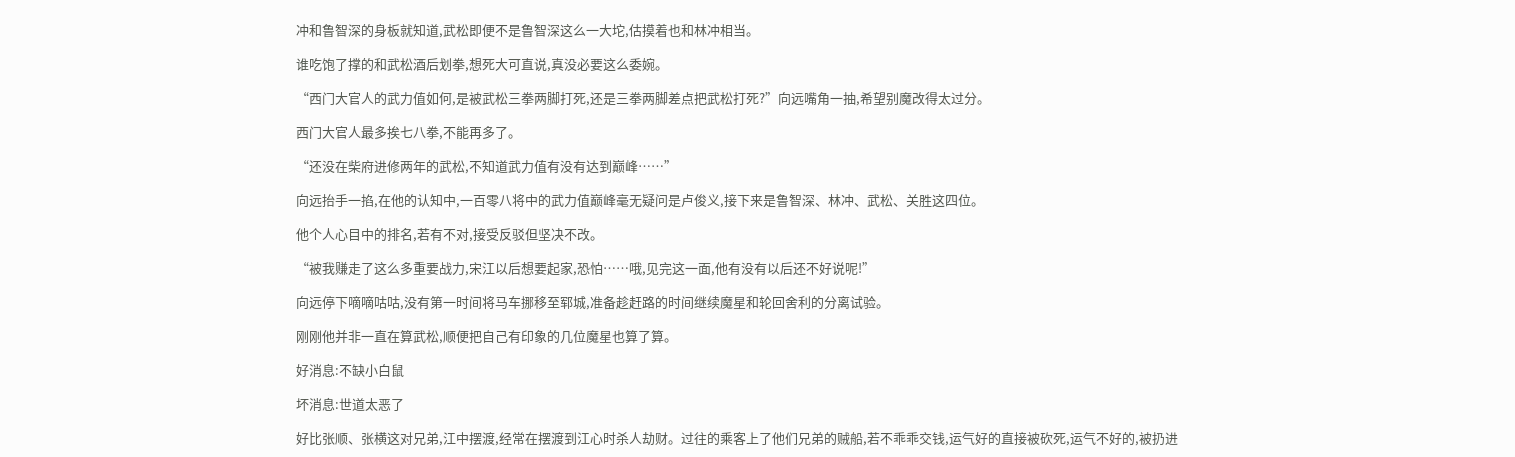冲和鲁智深的身板就知道,武松即便不是鲁智深这么一大坨,估摸着也和林冲相当。

谁吃饱了撑的和武松酒后划拳,想死大可直说,真没必要这么委婉。

“西门大官人的武力值如何,是被武松三拳两脚打死,还是三拳两脚差点把武松打死?”向远嘴角一抽,希望别魔改得太过分。

西门大官人最多挨七八拳,不能再多了。

“还没在柴府进修两年的武松,不知道武力值有没有达到巅峰……”

向远抬手一掐,在他的认知中,一百零八将中的武力值巅峰毫无疑问是卢俊义,接下来是鲁智深、林冲、武松、关胜这四位。

他个人心目中的排名,若有不对,接受反驳但坚决不改。

“被我赚走了这么多重要战力,宋江以后想要起家,恐怕……哦,见完这一面,他有没有以后还不好说呢!”

向远停下嘀嘀咕咕,没有第一时间将马车挪移至郓城,准备趁赶路的时间继续魔星和轮回舍利的分离试验。

刚刚他并非一直在算武松,顺便把自己有印象的几位魔星也算了算。

好消息:不缺小白鼠

坏消息:世道太恶了

好比张顺、张横这对兄弟,江中摆渡,经常在摆渡到江心时杀人劫财。过往的乘客上了他们兄弟的贼船,若不乖乖交钱,运气好的直接被砍死,运气不好的,被扔进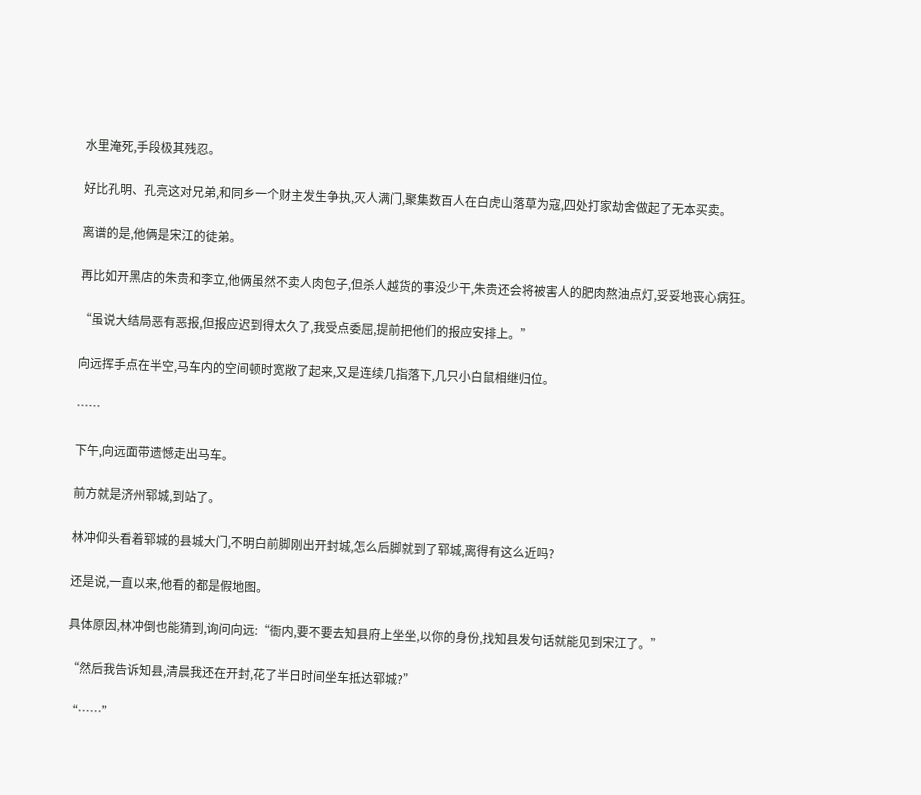水里淹死,手段极其残忍。

好比孔明、孔亮这对兄弟,和同乡一个财主发生争执,灭人满门,聚集数百人在白虎山落草为寇,四处打家劫舍做起了无本买卖。

离谱的是,他俩是宋江的徒弟。

再比如开黑店的朱贵和李立,他俩虽然不卖人肉包子,但杀人越货的事没少干,朱贵还会将被害人的肥肉熬油点灯,妥妥地丧心病狂。

“虽说大结局恶有恶报,但报应迟到得太久了,我受点委屈,提前把他们的报应安排上。”

向远挥手点在半空,马车内的空间顿时宽敞了起来,又是连续几指落下,几只小白鼠相继归位。

……

下午,向远面带遗憾走出马车。

前方就是济州郓城,到站了。

林冲仰头看着郓城的县城大门,不明白前脚刚出开封城,怎么后脚就到了郓城,离得有这么近吗?

还是说,一直以来,他看的都是假地图。

具体原因,林冲倒也能猜到,询问向远:“衙内,要不要去知县府上坐坐,以你的身份,找知县发句话就能见到宋江了。”

“然后我告诉知县,清晨我还在开封,花了半日时间坐车抵达郓城?”

“……”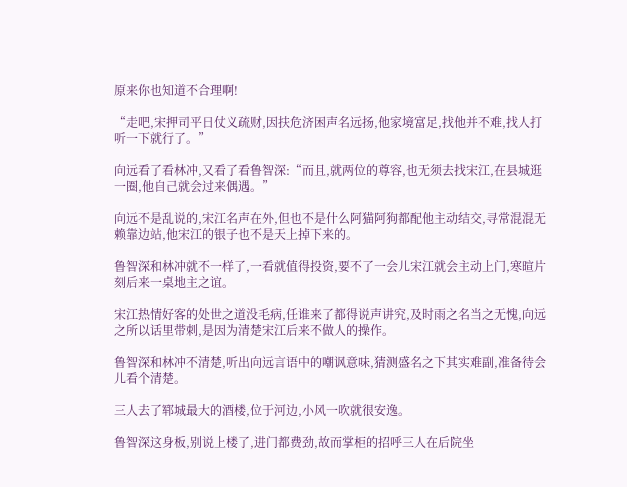原来你也知道不合理啊!

“走吧,宋押司平日仗义疏财,因扶危济困声名远扬,他家境富足,找他并不难,找人打听一下就行了。”

向远看了看林冲,又看了看鲁智深:“而且,就两位的尊容,也无须去找宋江,在县城逛一圈,他自己就会过来偶遇。”

向远不是乱说的,宋江名声在外,但也不是什么阿猫阿狗都配他主动结交,寻常混混无赖靠边站,他宋江的银子也不是天上掉下来的。

鲁智深和林冲就不一样了,一看就值得投资,要不了一会儿宋江就会主动上门,寒暄片刻后来一桌地主之谊。

宋江热情好客的处世之道没毛病,任谁来了都得说声讲究,及时雨之名当之无愧,向远之所以话里带刺,是因为清楚宋江后来不做人的操作。

鲁智深和林冲不清楚,听出向远言语中的嘲讽意味,猜测盛名之下其实难副,准备待会儿看个清楚。

三人去了郓城最大的酒楼,位于河边,小风一吹就很安逸。

鲁智深这身板,别说上楼了,进门都费劲,故而掌柜的招呼三人在后院坐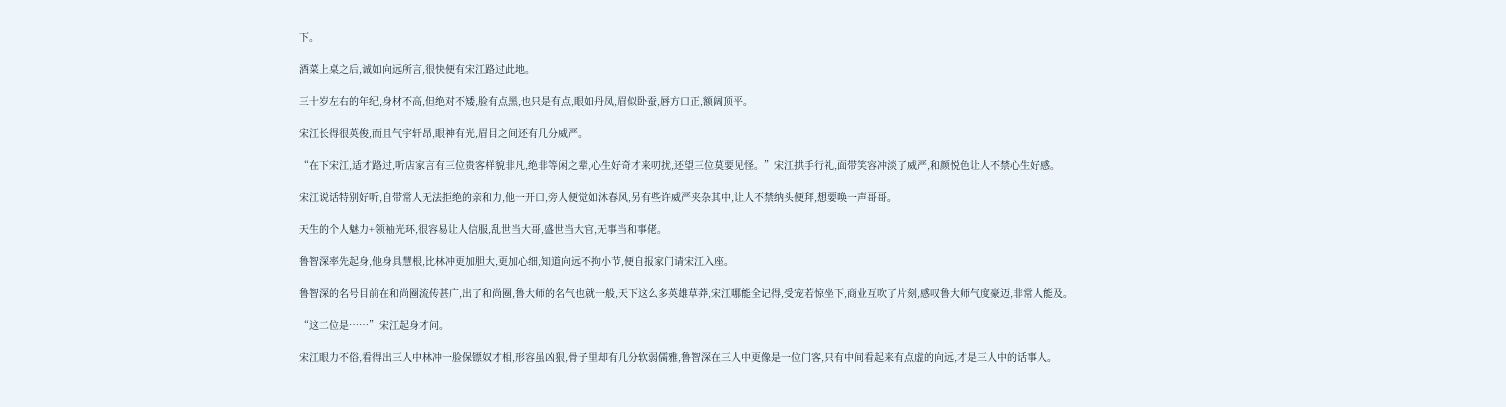下。

酒菜上桌之后,诚如向远所言,很快便有宋江路过此地。

三十岁左右的年纪,身材不高,但绝对不矮,脸有点黑,也只是有点,眼如丹凤,眉似卧蚕,唇方口正,额阔顶平。

宋江长得很英俊,而且气宇轩昂,眼神有光,眉目之间还有几分威严。

“在下宋江,适才路过,听店家言有三位贵客样貌非凡,绝非等闲之辈,心生好奇才来叨扰,还望三位莫要见怪。”宋江拱手行礼,面带笑容冲淡了威严,和颜悦色让人不禁心生好感。

宋江说话特别好听,自带常人无法拒绝的亲和力,他一开口,旁人便觉如沐春风,另有些许威严夹杂其中,让人不禁纳头便拜,想要唤一声哥哥。

天生的个人魅力+领袖光环,很容易让人信服,乱世当大哥,盛世当大官,无事当和事佬。

鲁智深率先起身,他身具慧根,比林冲更加胆大,更加心细,知道向远不拘小节,便自报家门请宋江入座。

鲁智深的名号目前在和尚圈流传甚广,出了和尚圈,鲁大师的名气也就一般,天下这么多英雄草莽,宋江哪能全记得,受宠若惊坐下,商业互吹了片刻,感叹鲁大师气度豪迈,非常人能及。

“这二位是……”宋江起身才问。

宋江眼力不俗,看得出三人中林冲一脸保镖奴才相,形容虽凶狠,骨子里却有几分软弱儒雅,鲁智深在三人中更像是一位门客,只有中间看起来有点虚的向远,才是三人中的话事人。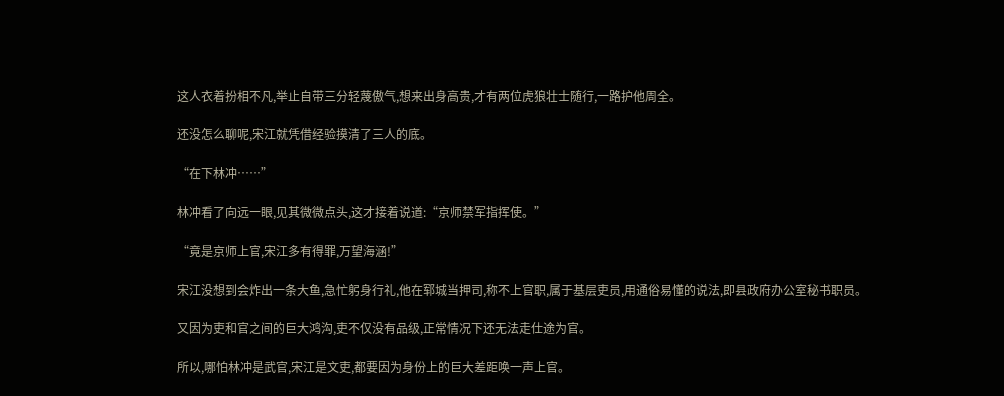这人衣着扮相不凡,举止自带三分轻蔑傲气,想来出身高贵,才有两位虎狼壮士随行,一路护他周全。

还没怎么聊呢,宋江就凭借经验摸清了三人的底。

“在下林冲……”

林冲看了向远一眼,见其微微点头,这才接着说道:“京师禁军指挥使。”

“竟是京师上官,宋江多有得罪,万望海涵!”

宋江没想到会炸出一条大鱼,急忙躬身行礼,他在郓城当押司,称不上官职,属于基层吏员,用通俗易懂的说法,即县政府办公室秘书职员。

又因为吏和官之间的巨大鸿沟,吏不仅没有品级,正常情况下还无法走仕途为官。

所以,哪怕林冲是武官,宋江是文吏,都要因为身份上的巨大差距唤一声上官。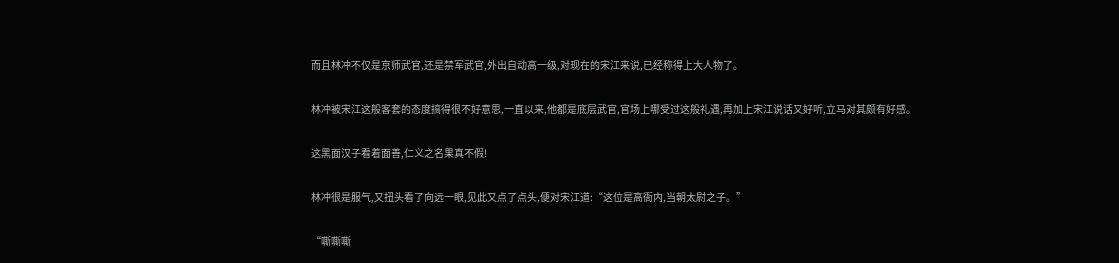而且林冲不仅是京师武官,还是禁军武官,外出自动高一级,对现在的宋江来说,已经称得上大人物了。

林冲被宋江这般客套的态度搞得很不好意思,一直以来,他都是底层武官,官场上哪受过这般礼遇,再加上宋江说话又好听,立马对其颇有好感。

这黑面汉子看着面善,仁义之名果真不假!

林冲很是服气,又扭头看了向远一眼,见此又点了点头,便对宋江道:“这位是高衙内,当朝太尉之子。”

“嘶嘶嘶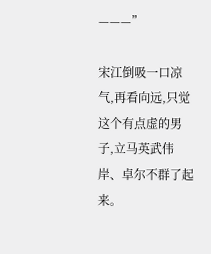———”

宋江倒吸一口凉气,再看向远,只觉这个有点虚的男子,立马英武伟岸、卓尔不群了起来。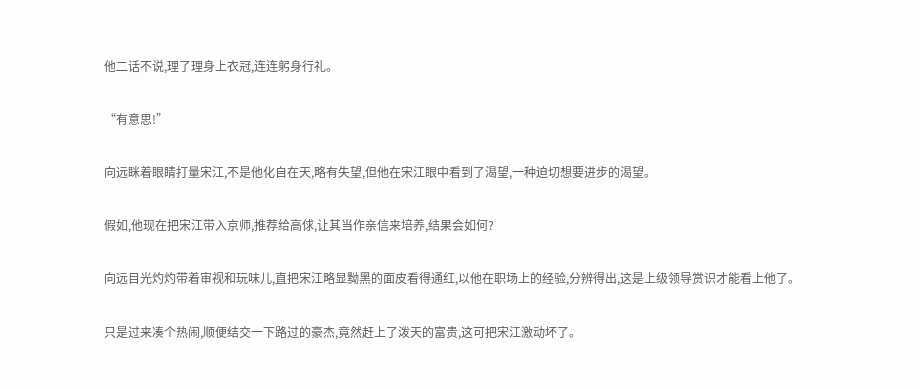他二话不说,理了理身上衣冠,连连躬身行礼。

“有意思!”

向远眯着眼睛打量宋江,不是他化自在天,略有失望,但他在宋江眼中看到了渴望,一种迫切想要进步的渴望。

假如,他现在把宋江带入京师,推荐给高俅,让其当作亲信来培养,结果会如何?

向远目光灼灼带着审视和玩味儿,直把宋江略显黝黑的面皮看得通红,以他在职场上的经验,分辨得出,这是上级领导赏识才能看上他了。

只是过来凑个热闹,顺便结交一下路过的豪杰,竟然赶上了泼天的富贵,这可把宋江激动坏了。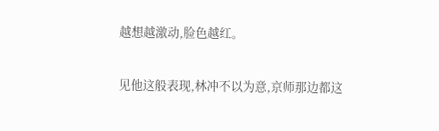越想越激动,脸色越红。

见他这般表现,林冲不以为意,京师那边都这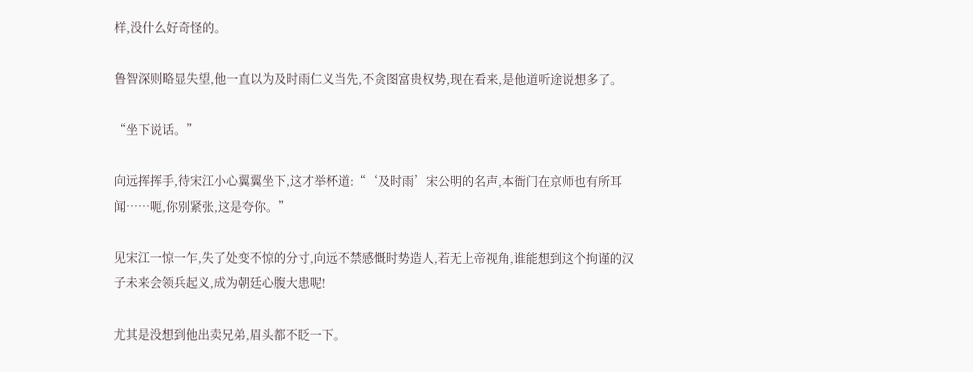样,没什么好奇怪的。

鲁智深则略显失望,他一直以为及时雨仁义当先,不贪图富贵权势,现在看来,是他道听途说想多了。

“坐下说话。”

向远挥挥手,待宋江小心翼翼坐下,这才举杯道:“‘及时雨’宋公明的名声,本衙门在京师也有所耳闻……呃,你别紧张,这是夸你。”

见宋江一惊一乍,失了处变不惊的分寸,向远不禁感慨时势造人,若无上帝视角,谁能想到这个拘谨的汉子未来会领兵起义,成为朝廷心腹大患呢!

尤其是没想到他出卖兄弟,眉头都不眨一下。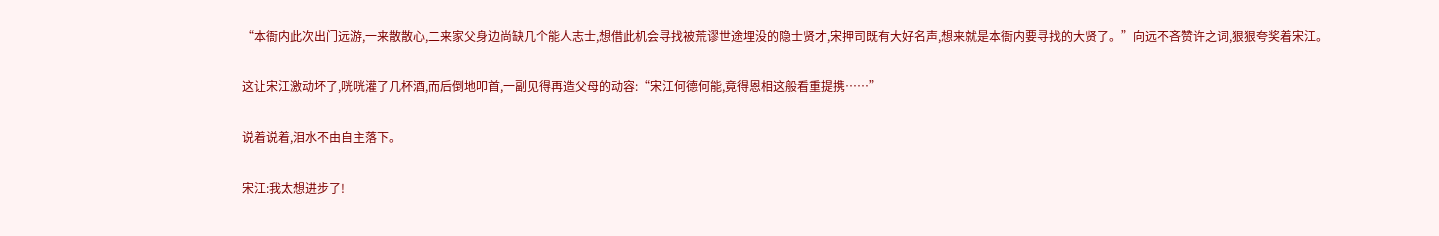“本衙内此次出门远游,一来散散心,二来家父身边尚缺几个能人志士,想借此机会寻找被荒谬世途埋没的隐士贤才,宋押司既有大好名声,想来就是本衙内要寻找的大贤了。”向远不吝赞许之词,狠狠夸奖着宋江。

这让宋江激动坏了,咣咣灌了几杯酒,而后倒地叩首,一副见得再造父母的动容:“宋江何德何能,竟得恩相这般看重提携……”

说着说着,泪水不由自主落下。

宋江:我太想进步了!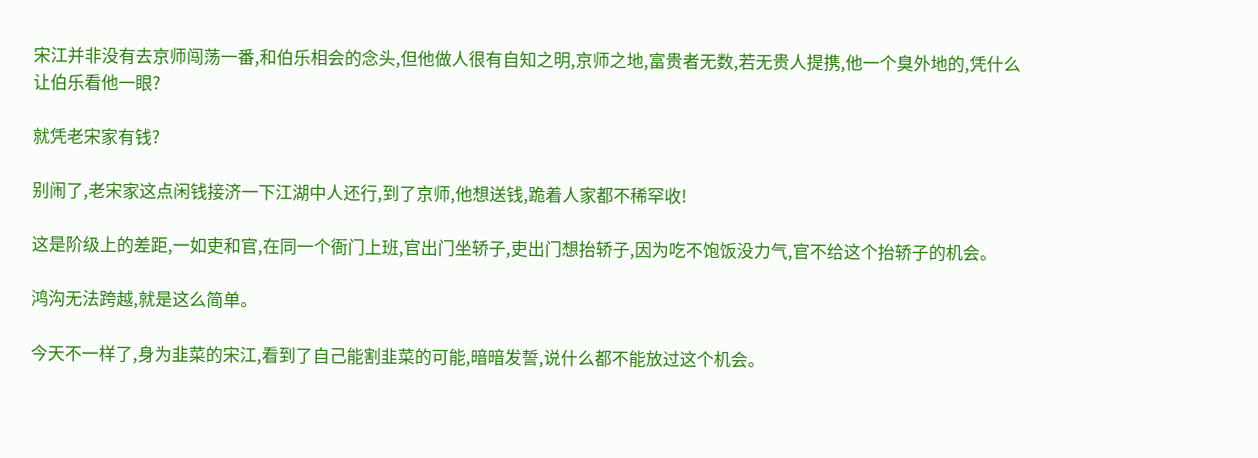宋江并非没有去京师闯荡一番,和伯乐相会的念头,但他做人很有自知之明,京师之地,富贵者无数,若无贵人提携,他一个臭外地的,凭什么让伯乐看他一眼?

就凭老宋家有钱?

别闹了,老宋家这点闲钱接济一下江湖中人还行,到了京师,他想送钱,跪着人家都不稀罕收!

这是阶级上的差距,一如吏和官,在同一个衙门上班,官出门坐轿子,吏出门想抬轿子,因为吃不饱饭没力气,官不给这个抬轿子的机会。

鸿沟无法跨越,就是这么简单。

今天不一样了,身为韭菜的宋江,看到了自己能割韭菜的可能,暗暗发誓,说什么都不能放过这个机会。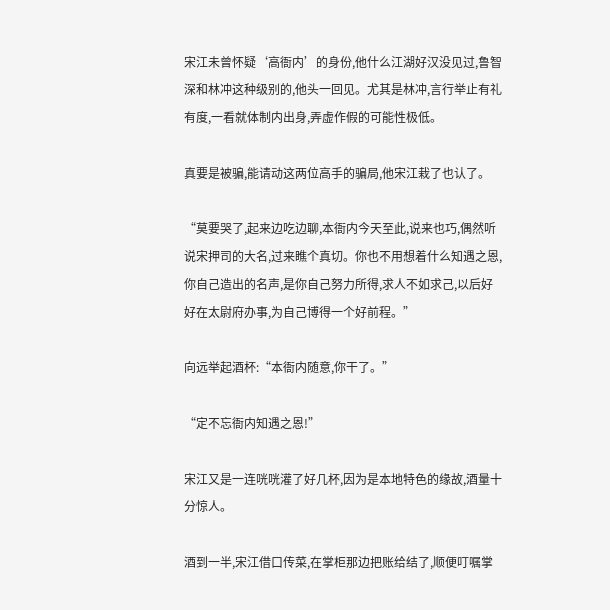宋江未曾怀疑‘高衙内’的身份,他什么江湖好汉没见过,鲁智深和林冲这种级别的,他头一回见。尤其是林冲,言行举止有礼有度,一看就体制内出身,弄虚作假的可能性极低。

真要是被骗,能请动这两位高手的骗局,他宋江栽了也认了。

“莫要哭了,起来边吃边聊,本衙内今天至此,说来也巧,偶然听说宋押司的大名,过来瞧个真切。你也不用想着什么知遇之恩,你自己造出的名声,是你自己努力所得,求人不如求己,以后好好在太尉府办事,为自己博得一个好前程。”

向远举起酒杯:“本衙内随意,你干了。”

“定不忘衙内知遇之恩!”

宋江又是一连咣咣灌了好几杯,因为是本地特色的缘故,酒量十分惊人。

酒到一半,宋江借口传菜,在掌柜那边把账给结了,顺便叮嘱掌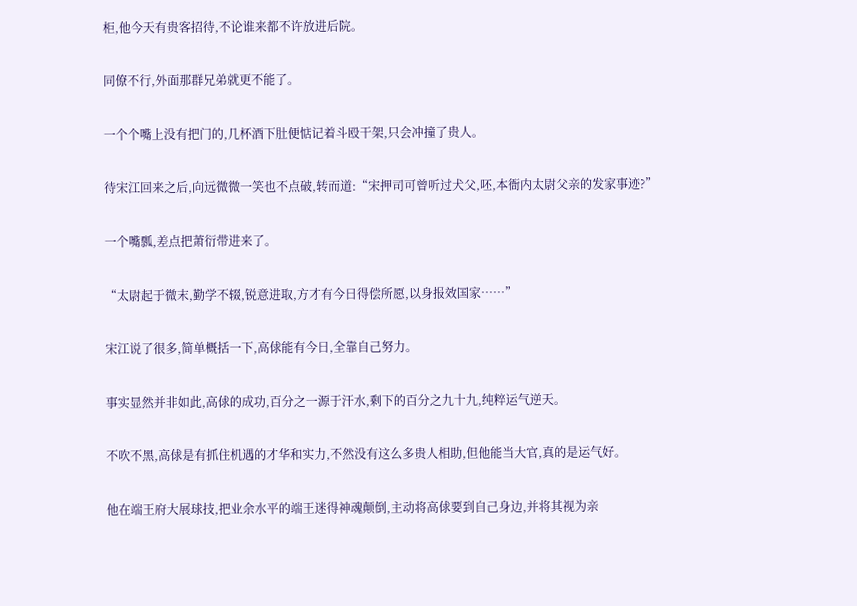柜,他今天有贵客招待,不论谁来都不许放进后院。

同僚不行,外面那群兄弟就更不能了。

一个个嘴上没有把门的,几杯酒下肚便惦记着斗殴干架,只会冲撞了贵人。

待宋江回来之后,向远微微一笑也不点破,转而道:“宋押司可曾听过犬父,呸,本衙内太尉父亲的发家事迹?”

一个嘴瓢,差点把萧衍带进来了。

“太尉起于微末,勤学不辍,锐意进取,方才有今日得偿所愿,以身报效国家……”

宋江说了很多,简单概括一下,高俅能有今日,全靠自己努力。

事实显然并非如此,高俅的成功,百分之一源于汗水,剩下的百分之九十九,纯粹运气逆天。

不吹不黑,高俅是有抓住机遇的才华和实力,不然没有这么多贵人相助,但他能当大官,真的是运气好。

他在端王府大展球技,把业余水平的端王迷得神魂颠倒,主动将高俅要到自己身边,并将其视为亲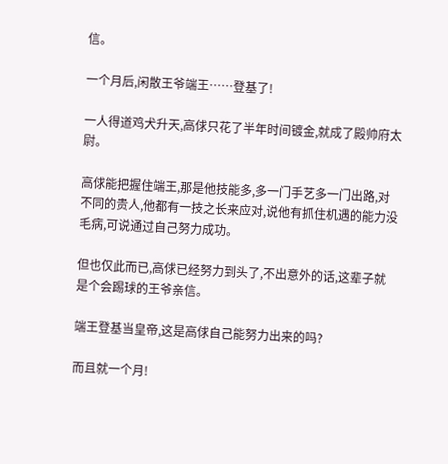信。

一个月后,闲散王爷端王……登基了!

一人得道鸡犬升天,高俅只花了半年时间镀金,就成了殿帅府太尉。

高俅能把握住端王,那是他技能多,多一门手艺多一门出路,对不同的贵人,他都有一技之长来应对,说他有抓住机遇的能力没毛病,可说通过自己努力成功。

但也仅此而已,高俅已经努力到头了,不出意外的话,这辈子就是个会踢球的王爷亲信。

端王登基当皇帝,这是高俅自己能努力出来的吗?

而且就一个月!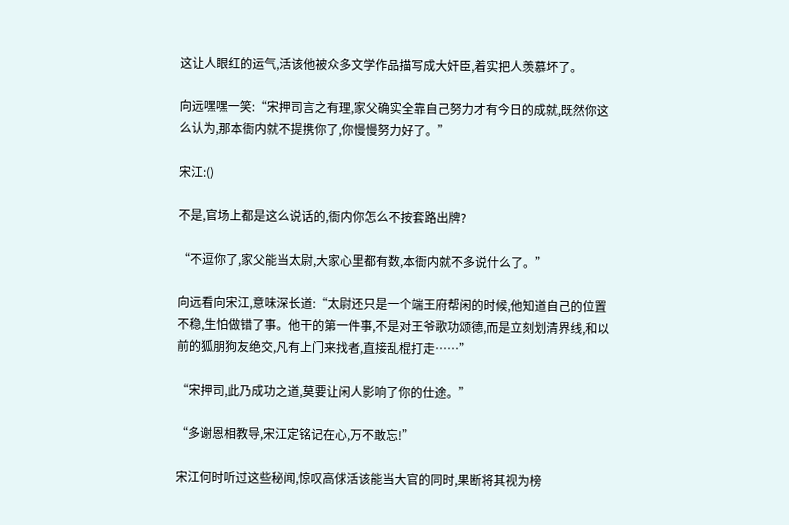这让人眼红的运气,活该他被众多文学作品描写成大奸臣,着实把人羡慕坏了。

向远嘿嘿一笑:“宋押司言之有理,家父确实全靠自己努力才有今日的成就,既然你这么认为,那本衙内就不提携你了,你慢慢努力好了。”

宋江:()

不是,官场上都是这么说话的,衙内你怎么不按套路出牌?

“不逗你了,家父能当太尉,大家心里都有数,本衙内就不多说什么了。”

向远看向宋江,意味深长道:“太尉还只是一个端王府帮闲的时候,他知道自己的位置不稳,生怕做错了事。他干的第一件事,不是对王爷歌功颂德,而是立刻划清界线,和以前的狐朋狗友绝交,凡有上门来找者,直接乱棍打走……”

“宋押司,此乃成功之道,莫要让闲人影响了你的仕途。”

“多谢恩相教导,宋江定铭记在心,万不敢忘!”

宋江何时听过这些秘闻,惊叹高俅活该能当大官的同时,果断将其视为榜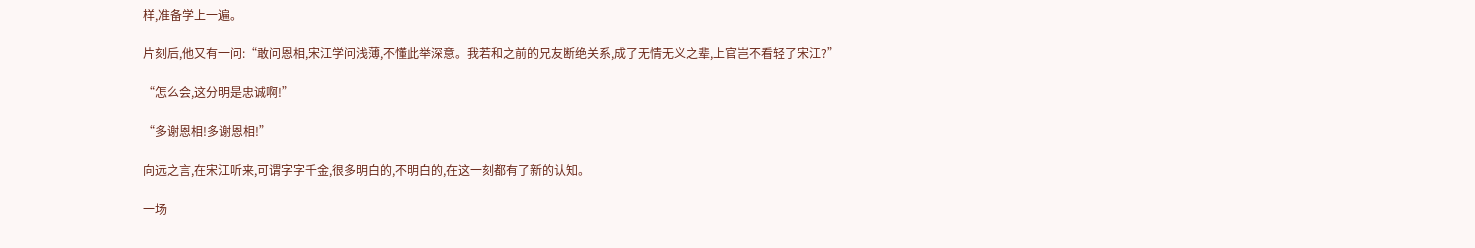样,准备学上一遍。

片刻后,他又有一问:“敢问恩相,宋江学问浅薄,不懂此举深意。我若和之前的兄友断绝关系,成了无情无义之辈,上官岂不看轻了宋江?”

“怎么会,这分明是忠诚啊!”

“多谢恩相!多谢恩相!”

向远之言,在宋江听来,可谓字字千金,很多明白的,不明白的,在这一刻都有了新的认知。

一场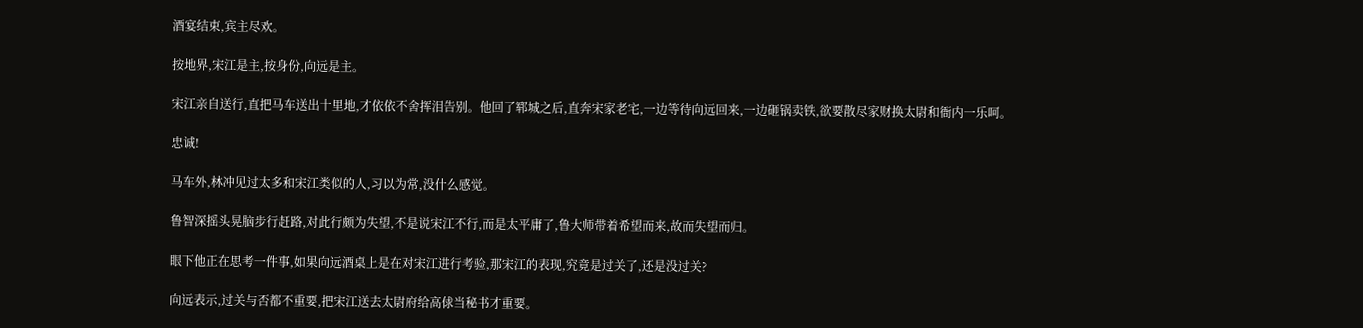酒宴结束,宾主尽欢。

按地界,宋江是主,按身份,向远是主。

宋江亲自送行,直把马车送出十里地,才依依不舍挥泪告别。他回了郓城之后,直奔宋家老宅,一边等待向远回来,一边砸锅卖铁,欲要散尽家财换太尉和衙内一乐呵。

忠诚!

马车外,林冲见过太多和宋江类似的人,习以为常,没什么感觉。

鲁智深摇头晃脑步行赶路,对此行颇为失望,不是说宋江不行,而是太平庸了,鲁大师带着希望而来,故而失望而归。

眼下他正在思考一件事,如果向远酒桌上是在对宋江进行考验,那宋江的表现,究竟是过关了,还是没过关?

向远表示,过关与否都不重要,把宋江送去太尉府给高俅当秘书才重要。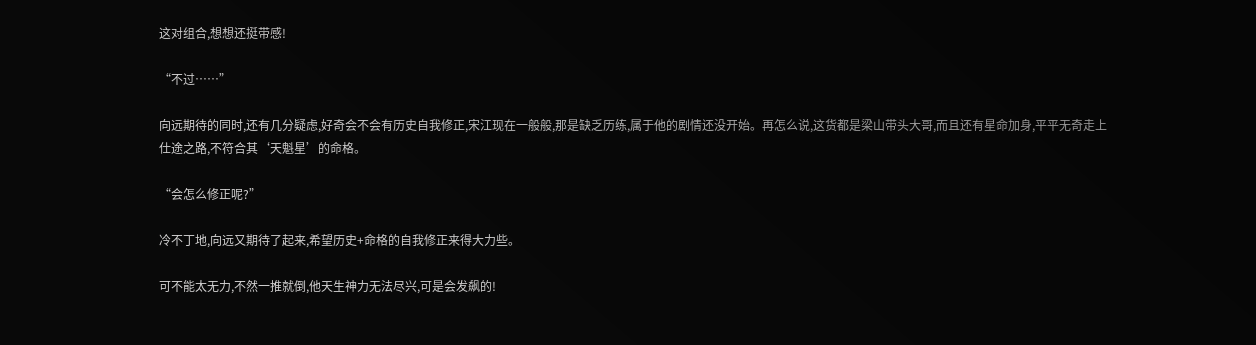这对组合,想想还挺带感!

“不过……”

向远期待的同时,还有几分疑虑,好奇会不会有历史自我修正,宋江现在一般般,那是缺乏历练,属于他的剧情还没开始。再怎么说,这货都是梁山带头大哥,而且还有星命加身,平平无奇走上仕途之路,不符合其‘天魁星’的命格。

“会怎么修正呢?”

冷不丁地,向远又期待了起来,希望历史+命格的自我修正来得大力些。

可不能太无力,不然一推就倒,他天生神力无法尽兴,可是会发飙的!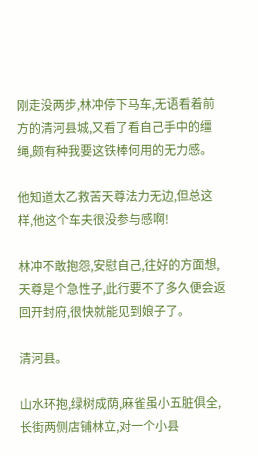刚走没两步,林冲停下马车,无语看着前方的清河县城,又看了看自己手中的缰绳,颇有种我要这铁棒何用的无力感。

他知道太乙救苦天尊法力无边,但总这样,他这个车夫很没参与感啊!

林冲不敢抱怨,安慰自己,往好的方面想,天尊是个急性子,此行要不了多久便会返回开封府,很快就能见到娘子了。

清河县。

山水环抱,绿树成荫,麻雀虽小五脏俱全,长街两侧店铺林立,对一个小县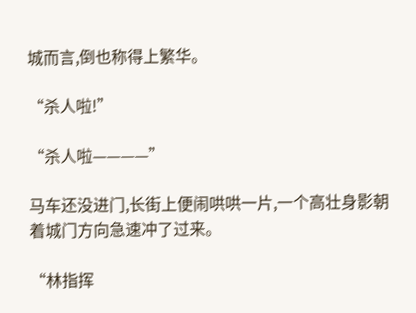城而言,倒也称得上繁华。

“杀人啦!”

“杀人啦————”

马车还没进门,长街上便闹哄哄一片,一个高壮身影朝着城门方向急速冲了过来。

“林指挥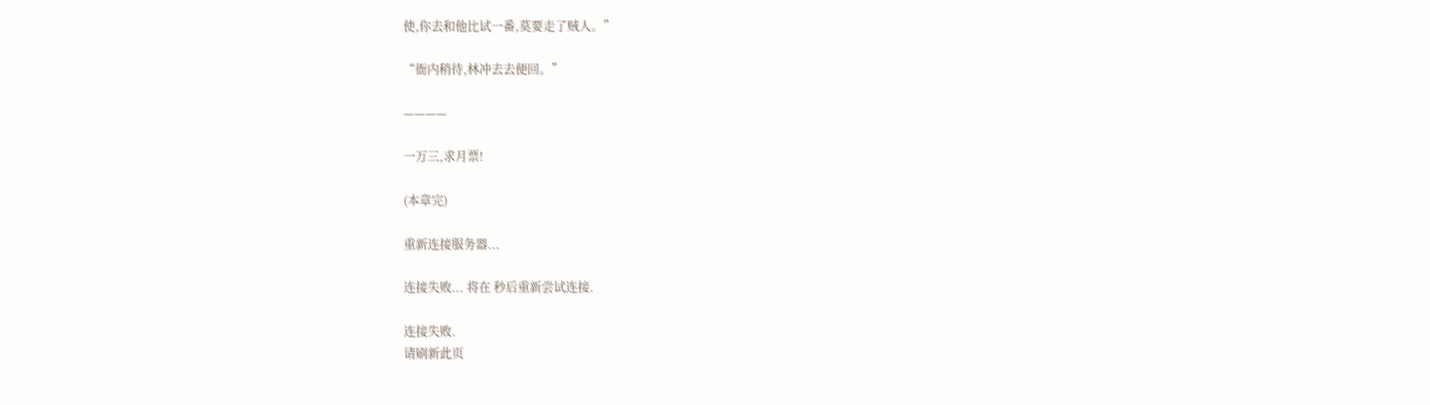使,你去和他比试一番,莫要走了贼人。”

“衙内稍待,林冲去去便回。”

————

一万三,求月票!

(本章完)

重新连接服务器...

连接失败... 将在 秒后重新尝试连接.

连接失败.
请刷新此页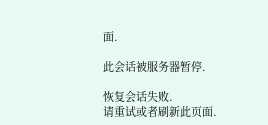面.

此会话被服务器暂停.

恢复会话失败.
请重试或者刷新此页面.